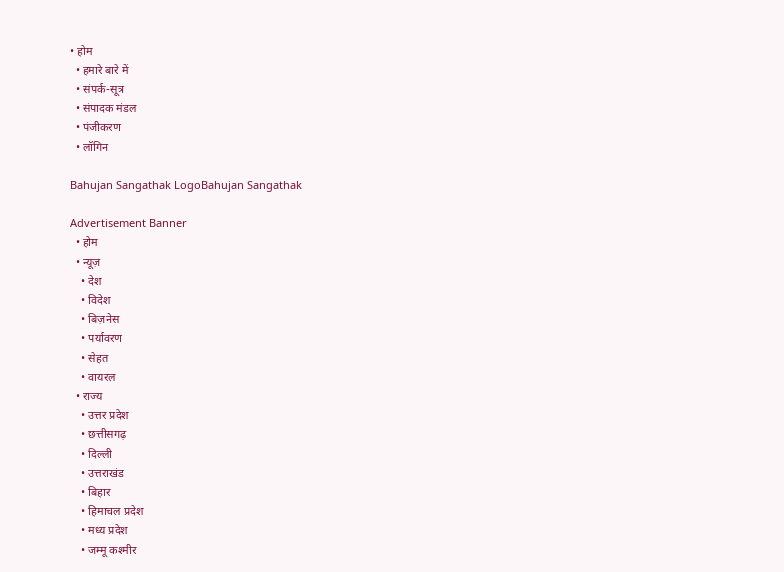• होम
  • हमारे बारे में
  • संपर्क-सूत्र
  • संपादक मंडल
  • पंजीकरण
  • लॉगिन

Bahujan Sangathak LogoBahujan Sangathak

Advertisement Banner
  • होम
  • न्यूज़
    • देश
    • विदेश
    • बिज़नेस
    • पर्यावरण
    • सेहत
    • वायरल
  • राज्य
    • उत्तर प्रदेश
    • छत्तीसगढ़
    • दिल्ली
    • उत्तराखंड
    • बिहार
    • हिमाचल प्रदेश
    • मध्य प्रदेश
    • जम्मू कश्मीर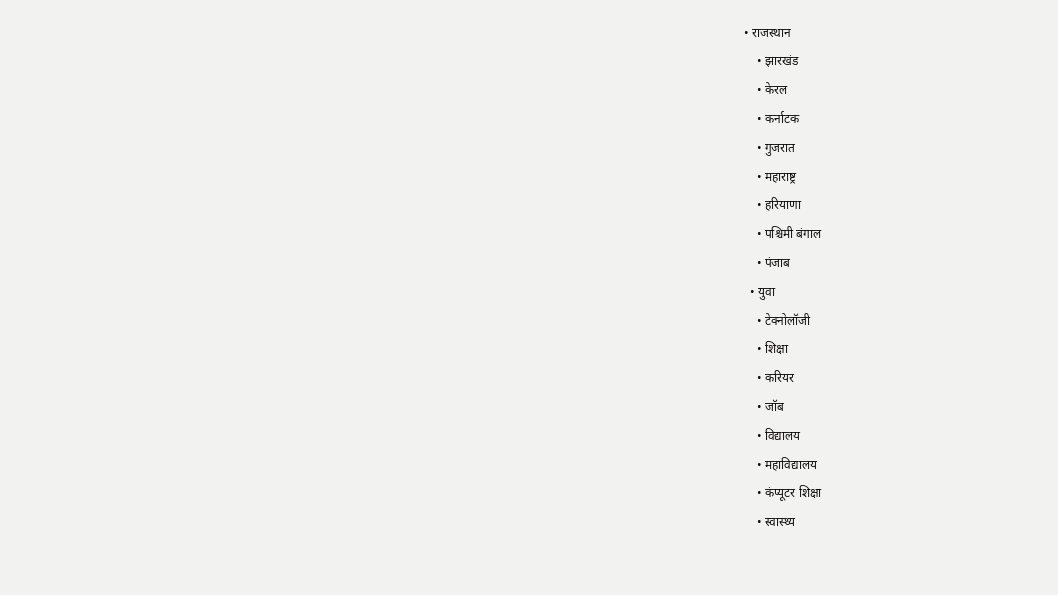• राजस्थान
    • झारखंड
    • केरल
    • कर्नाटक
    • गुजरात
    • महाराष्ट्र
    • हरियाणा
    • पश्चिमी बंगाल
    • पंजाब
  • युवा
    • टेक्नोलॉजी
    • शिक्षा
    • करियर
    • जॉब
    • विद्यालय
    • महाविद्यालय
    • कंप्यूटर शिक्षा
    • स्वास्थ्य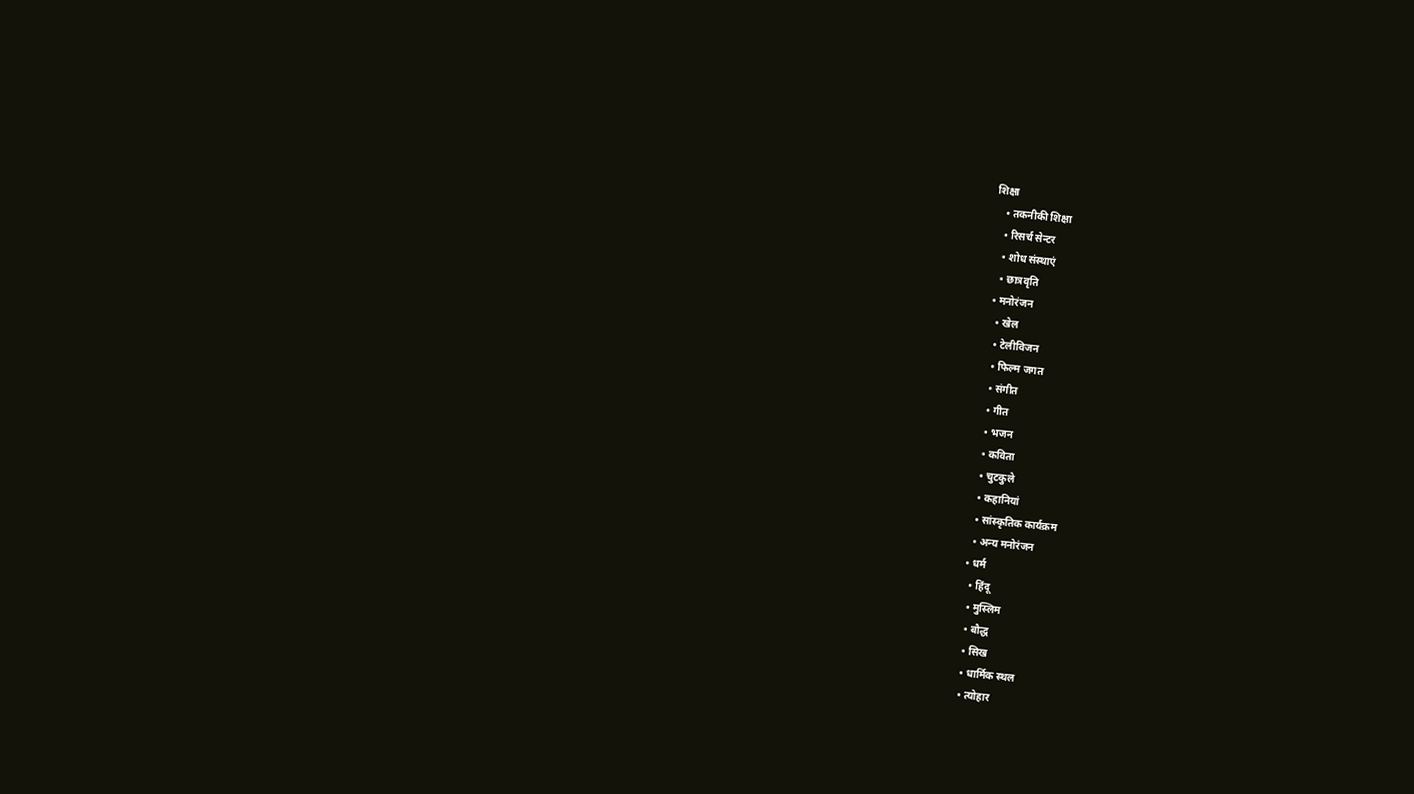शिक्षा
    • तकनीकी शिक्षा
    • रिसर्च सेन्टर
    • शोध संस्थाएं
    • छात्रवृति
  • मनोरंजन
    • खेल
    • टेलीविजन
    • फिल्म जगत
    • संगीत
    • गीत
    • भजन
    • कविता
    • चुटकुले
    • कहानियां
    • सांस्कृतिक कार्यक्रम
    • अन्य मनोरंजन
  • धर्म
    • हिंदू
    • मुस्लिम
    • बौद्ध
    • सिख
    • धार्मिक स्थल
    • त्योहार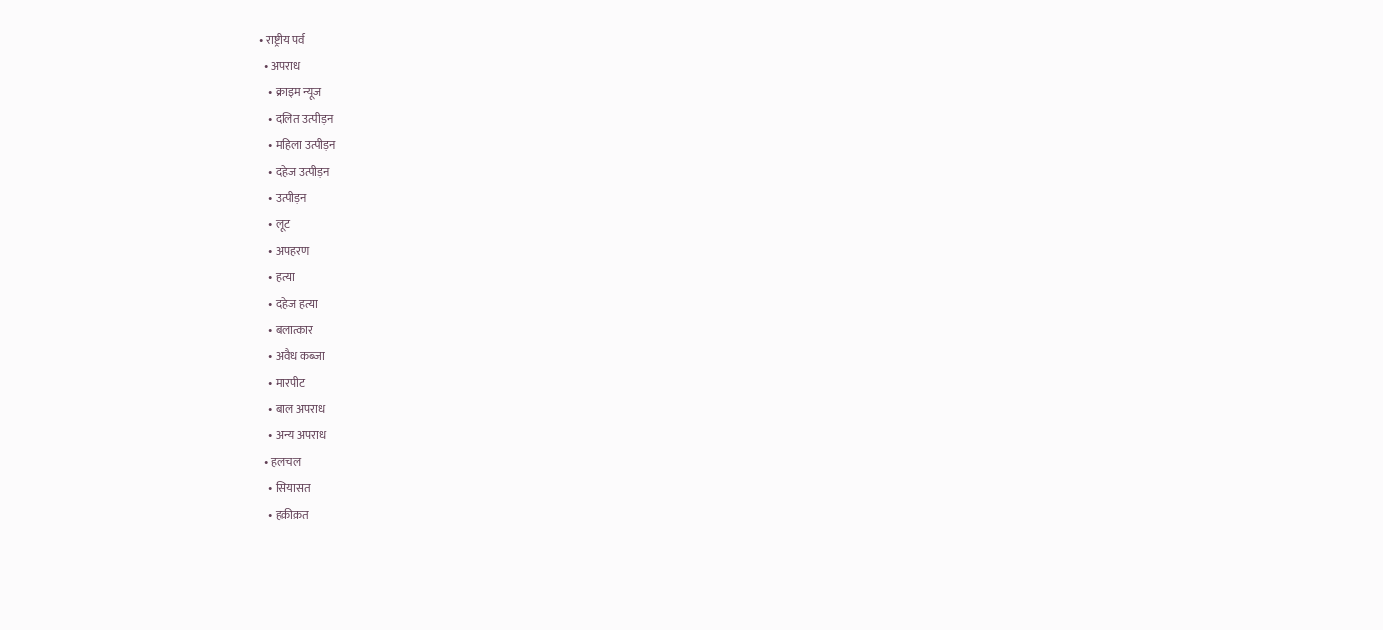• राष्ट्रीय पर्व
  • अपराध
    • क्राइम न्यूज
    • दलित उत्पीड़न
    • महिला उत्पीड़न
    • दहेज उत्पीड़न
    • उत्पीड़न
    • लूट
    • अपहरण
    • हत्या
    • दहेज हत्या
    • बलात्कार
    • अवैध कब्जा
    • मारपीट
    • बाल अपराध
    • अन्य अपराध
  • हलचल
    • सियासत
    • हक़ीक़त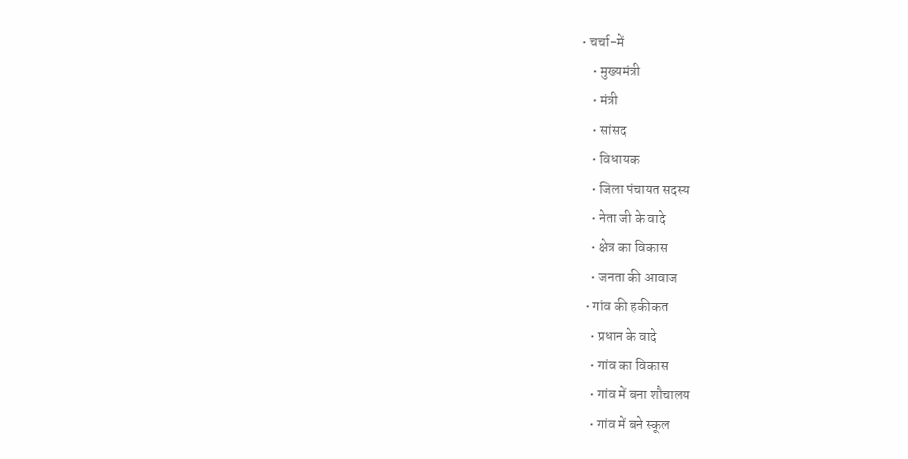• चर्चा-में
    • मुख्यमंत्री
    • मंत्री
    • सांसद
    • विधायक
    • जिला पंचायत सदस्य
    • नेता जी के वादे
    • क्षेत्र का विकास
    • जनता की आवाज
  • गांव की हकीकत
    • प्रधान के वादे
    • गांव का विकास
    • गांव में बना शौचालय
    • गांव में बने स्कूल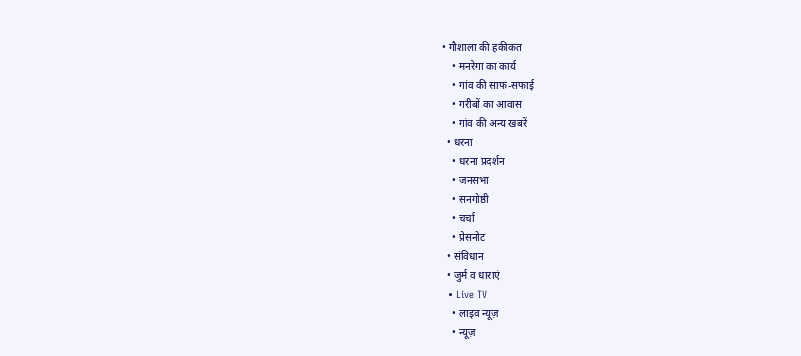• गौशाला की हकीकत
    • मनरेगा का कार्य
    • गांव की साफ-सफाई
    • गरीबों का आवास
    • गांव की अन्य खबरें
  • धरना
    • धरना प्रदर्शन
    • जनसभा
    • सनगोष्ठी
    • चर्चा
    • प्रेसनोट
  • संविधान
  • जुर्म व धाराएं
  • Live TV
    • लाइव न्यूज़
    • न्यूज़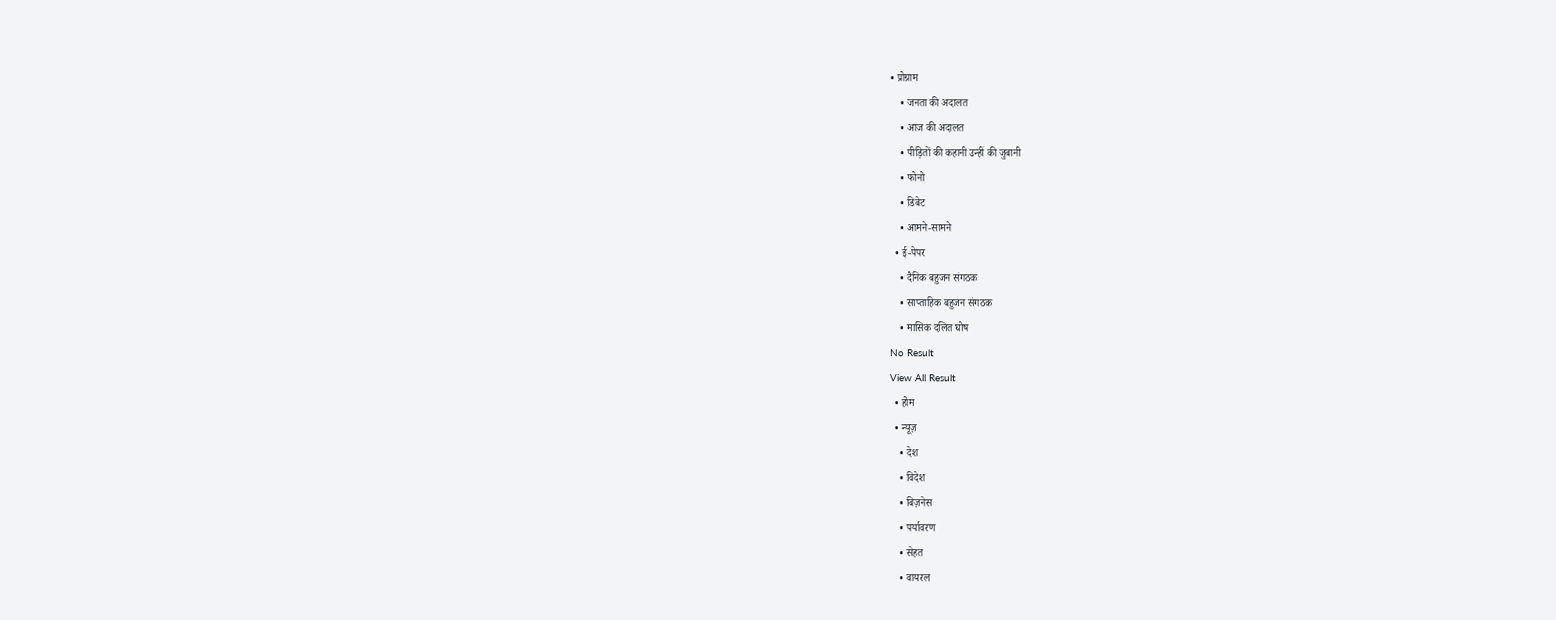• प्रोग्राम
    • जनता की अदालत
    • आज की अदालत
    • पीड़ितों की कहानी उन्हीं की जुबानी
    • फोनो
    • डिबेट
    • आमने-सामने
  • ई-पेपर
    • दैनिक बहुजन संगठक
    • साप्ताहिक बहुजन संगठक
    • मासिक दलित घोष
No Result
View All Result
  • होम
  • न्यूज़
    • देश
    • विदेश
    • बिज़नेस
    • पर्यावरण
    • सेहत
    • वायरल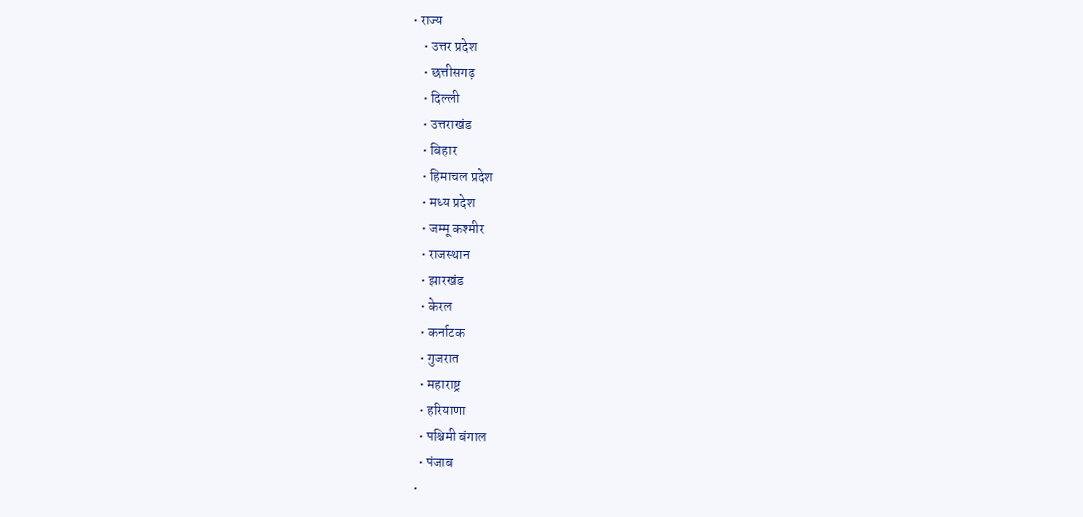• राज्य
    • उत्तर प्रदेश
    • छत्तीसगढ़
    • दिल्ली
    • उत्तराखंड
    • बिहार
    • हिमाचल प्रदेश
    • मध्य प्रदेश
    • जम्मू कश्मीर
    • राजस्थान
    • झारखंड
    • केरल
    • कर्नाटक
    • गुजरात
    • महाराष्ट्र
    • हरियाणा
    • पश्चिमी बंगाल
    • पंजाब
  •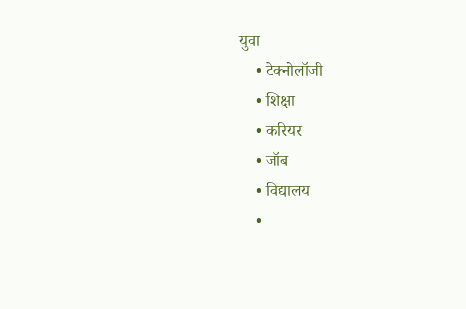युवा
    • टेक्नोलॉजी
    • शिक्षा
    • करियर
    • जॉब
    • विद्यालय
    •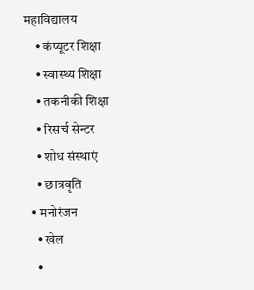महाविद्यालय
    • कंप्यूटर शिक्षा
    • स्वास्थ्य शिक्षा
    • तकनीकी शिक्षा
    • रिसर्च सेन्टर
    • शोध संस्थाएं
    • छात्रवृति
  • मनोरंजन
    • खेल
    •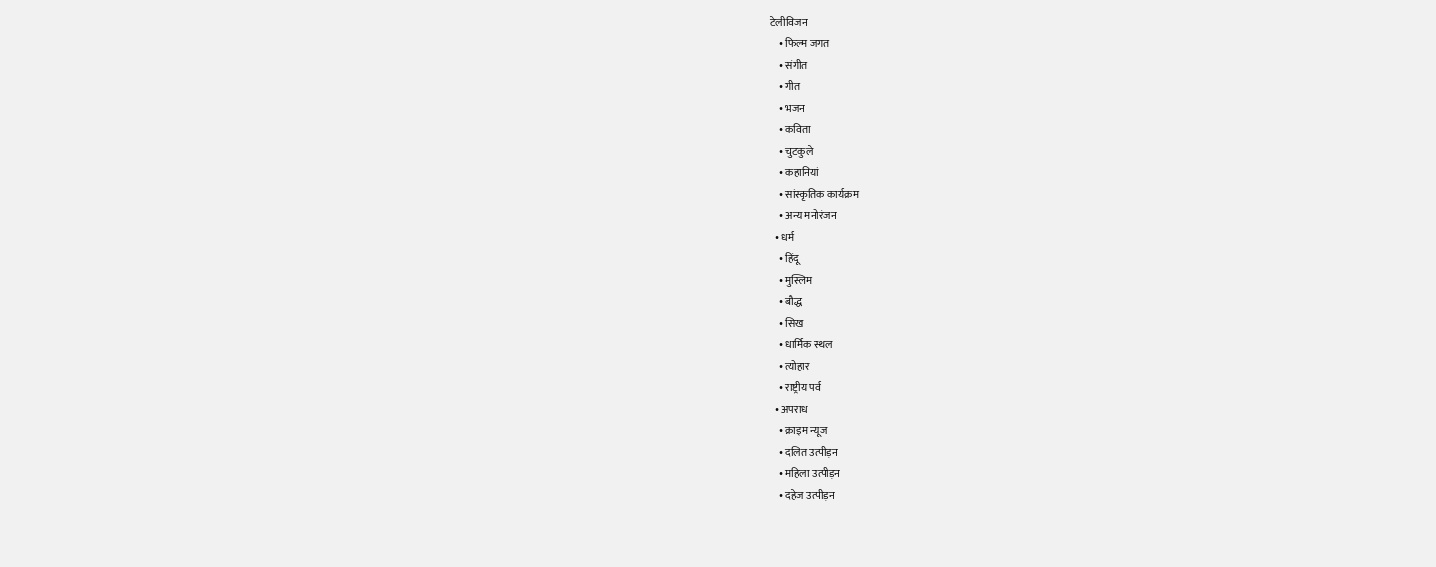टेलीविजन
    • फिल्म जगत
    • संगीत
    • गीत
    • भजन
    • कविता
    • चुटकुले
    • कहानियां
    • सांस्कृतिक कार्यक्रम
    • अन्य मनोरंजन
  • धर्म
    • हिंदू
    • मुस्लिम
    • बौद्ध
    • सिख
    • धार्मिक स्थल
    • त्योहार
    • राष्ट्रीय पर्व
  • अपराध
    • क्राइम न्यूज
    • दलित उत्पीड़न
    • महिला उत्पीड़न
    • दहेज उत्पीड़न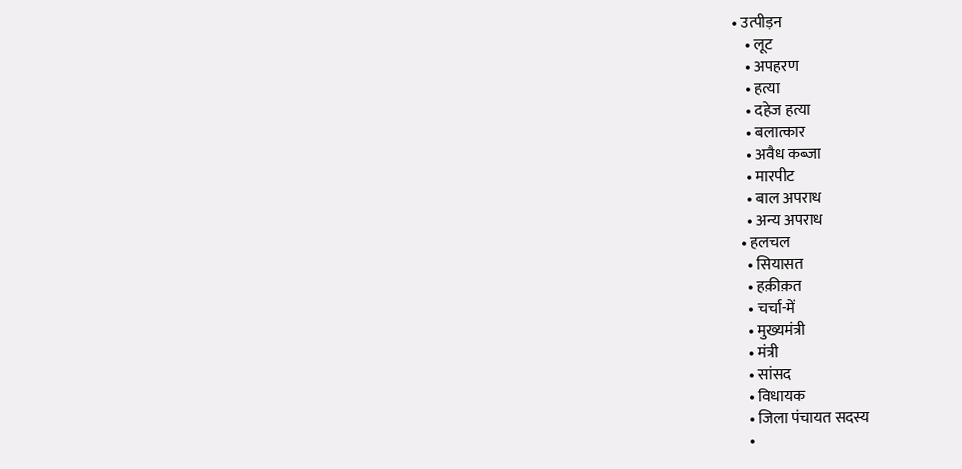• उत्पीड़न
    • लूट
    • अपहरण
    • हत्या
    • दहेज हत्या
    • बलात्कार
    • अवैध कब्जा
    • मारपीट
    • बाल अपराध
    • अन्य अपराध
  • हलचल
    • सियासत
    • हक़ीक़त
    • चर्चा-में
    • मुख्यमंत्री
    • मंत्री
    • सांसद
    • विधायक
    • जिला पंचायत सदस्य
    •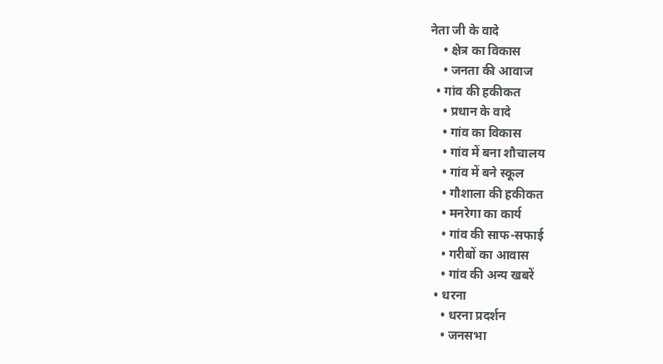नेता जी के वादे
    • क्षेत्र का विकास
    • जनता की आवाज
  • गांव की हकीकत
    • प्रधान के वादे
    • गांव का विकास
    • गांव में बना शौचालय
    • गांव में बने स्कूल
    • गौशाला की हकीकत
    • मनरेगा का कार्य
    • गांव की साफ-सफाई
    • गरीबों का आवास
    • गांव की अन्य खबरें
  • धरना
    • धरना प्रदर्शन
    • जनसभा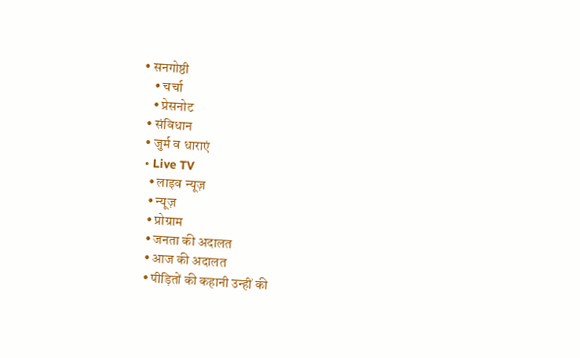• सनगोष्ठी
    • चर्चा
    • प्रेसनोट
  • संविधान
  • जुर्म व धाराएं
  • Live TV
    • लाइव न्यूज़
    • न्यूज़
    • प्रोग्राम
    • जनता की अदालत
    • आज की अदालत
    • पीड़ितों की कहानी उन्हीं की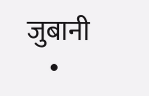जुबानी
    •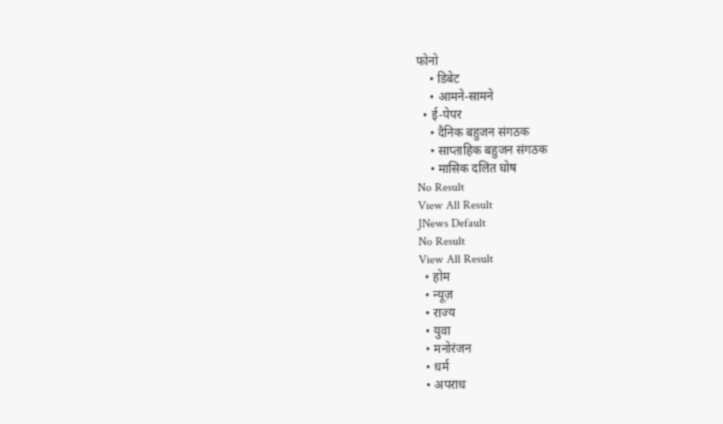फोनो
    • डिबेट
    • आमने-सामने
  • ई-पेपर
    • दैनिक बहुजन संगठक
    • साप्ताहिक बहुजन संगठक
    • मासिक दलित घोष
No Result
View All Result
JNews Default
No Result
View All Result
  • होम
  • न्यूज़
  • राज्य
  • युवा
  • मनोरंजन
  • धर्म
  • अपराध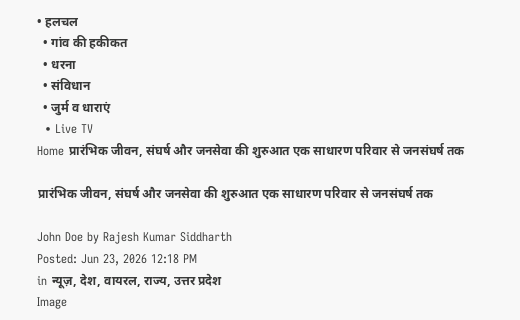• हलचल
  • गांव की हकीकत
  • धरना
  • संविधान
  • जुर्म व धाराएं
  • Live TV
Home प्रारंभिक जीवन, संघर्ष और जनसेवा की शुरुआत एक साधारण परिवार से जनसंघर्ष तक

प्रारंभिक जीवन, संघर्ष और जनसेवा की शुरुआत एक साधारण परिवार से जनसंघर्ष तक

John Doe by Rajesh Kumar Siddharth
Posted: Jun 23, 2026 12:18 PM
in न्यूज़, देश, वायरल, राज्य, उत्तर प्रदेश
Image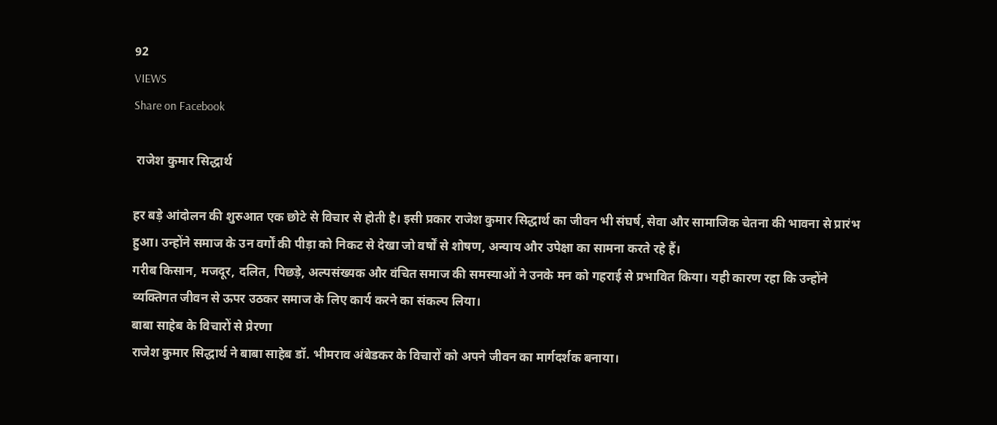92
VIEWS
Share on Facebook

 राजेश कुमार सिद्धार्थ

हर बड़े आंदोलन की शुरुआत एक छोटे से विचार से होती है। इसी प्रकार राजेश कुमार सिद्धार्थ का जीवन भी संघर्ष, सेवा और सामाजिक चेतना की भावना से प्रारंभ हुआ। उन्होंने समाज के उन वर्गों की पीड़ा को निकट से देखा जो वर्षों से शोषण, अन्याय और उपेक्षा का सामना करते रहे हैं।
गरीब किसान, मजदूर, दलित, पिछड़े, अल्पसंख्यक और वंचित समाज की समस्याओं ने उनके मन को गहराई से प्रभावित किया। यही कारण रहा कि उन्होंने व्यक्तिगत जीवन से ऊपर उठकर समाज के लिए कार्य करने का संकल्प लिया।
बाबा साहेब के विचारों से प्रेरणा
राजेश कुमार सिद्धार्थ ने बाबा साहेब डॉ. भीमराव अंबेडकर के विचारों को अपने जीवन का मार्गदर्शक बनाया।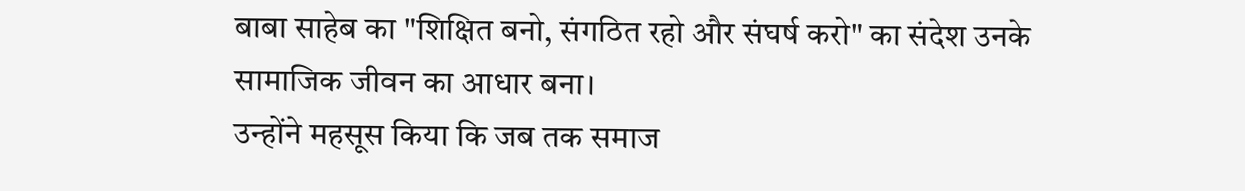बाबा साहेब का "शिक्षित बनो, संगठित रहो और संघर्ष करो" का संदेश उनके सामाजिक जीवन का आधार बना।
उन्होंने महसूस किया कि जब तक समाज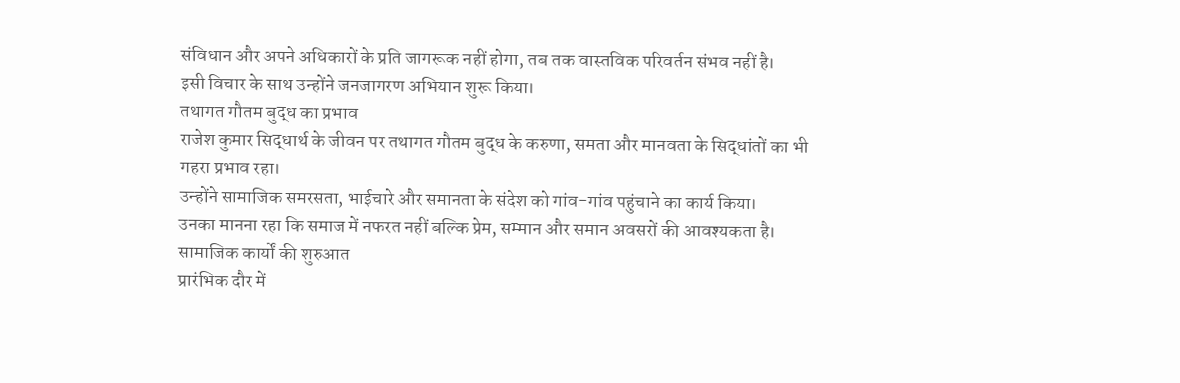संविधान और अपने अधिकारों के प्रति जागरूक नहीं होगा, तब तक वास्तविक परिवर्तन संभव नहीं है।
इसी विचार के साथ उन्होंने जनजागरण अभियान शुरू किया।
तथागत गौतम बुद्ध का प्रभाव
राजेश कुमार सिद्धार्थ के जीवन पर तथागत गौतम बुद्ध के करुणा, समता और मानवता के सिद्धांतों का भी गहरा प्रभाव रहा।
उन्होंने सामाजिक समरसता, भाईचारे और समानता के संदेश को गांव-गांव पहुंचाने का कार्य किया।
उनका मानना रहा कि समाज में नफरत नहीं बल्कि प्रेम, सम्मान और समान अवसरों की आवश्यकता है।
सामाजिक कार्यों की शुरुआत
प्रारंभिक दौर में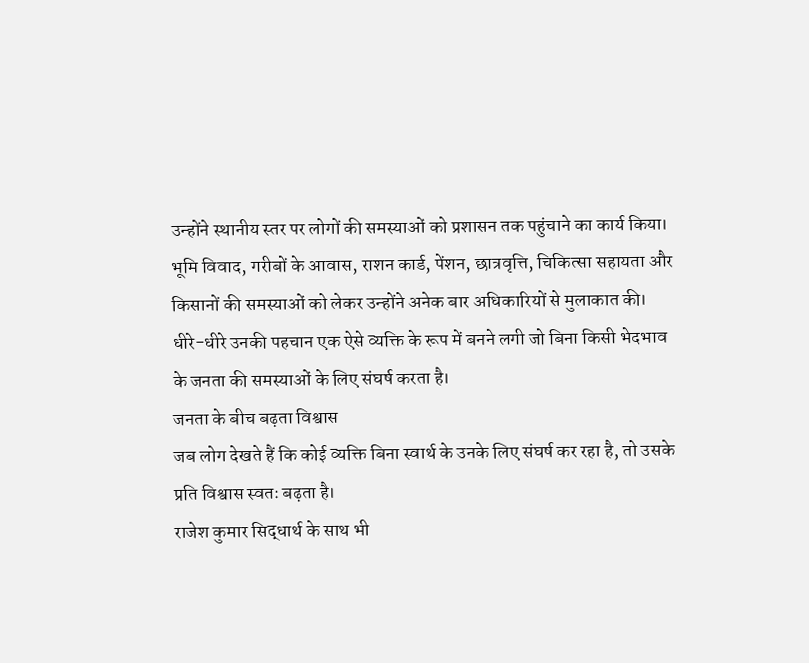उन्होंने स्थानीय स्तर पर लोगों की समस्याओं को प्रशासन तक पहुंचाने का कार्य किया।
भूमि विवाद, गरीबों के आवास, राशन कार्ड, पेंशन, छात्रवृत्ति, चिकित्सा सहायता और किसानों की समस्याओं को लेकर उन्होंने अनेक बार अधिकारियों से मुलाकात की।
धीरे-धीरे उनकी पहचान एक ऐसे व्यक्ति के रूप में बनने लगी जो बिना किसी भेदभाव के जनता की समस्याओं के लिए संघर्ष करता है।
जनता के बीच बढ़ता विश्वास
जब लोग देखते हैं कि कोई व्यक्ति बिना स्वार्थ के उनके लिए संघर्ष कर रहा है, तो उसके प्रति विश्वास स्वतः बढ़ता है।
राजेश कुमार सिद्धार्थ के साथ भी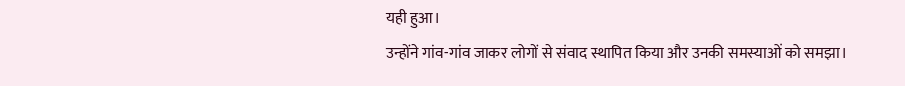यही हुआ।
उन्होंने गांव-गांव जाकर लोगों से संवाद स्थापित किया और उनकी समस्याओं को समझा।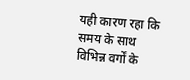यही कारण रहा कि समय के साथ विभिन्न वर्गों के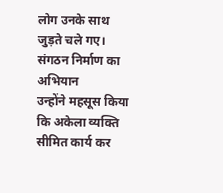लोग उनके साथ जुड़ते चले गए।
संगठन निर्माण का अभियान
उन्होंने महसूस किया कि अकेला व्यक्ति सीमित कार्य कर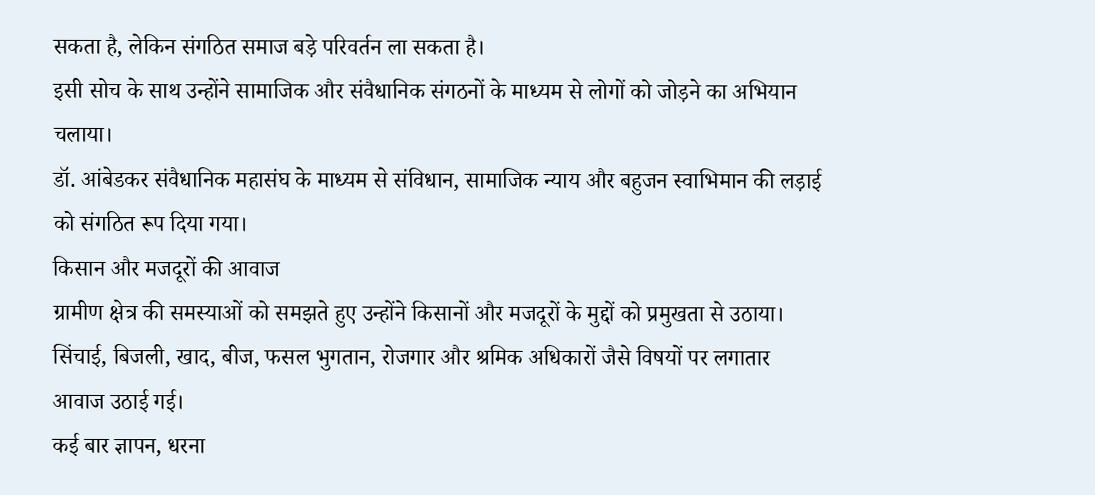सकता है, लेकिन संगठित समाज बड़े परिवर्तन ला सकता है।
इसी सोच के साथ उन्होंने सामाजिक और संवैधानिक संगठनों के माध्यम से लोगों को जोड़ने का अभियान चलाया।
डॉ. आंबेडकर संवैधानिक महासंघ के माध्यम से संविधान, सामाजिक न्याय और बहुजन स्वाभिमान की लड़ाई को संगठित रूप दिया गया।
किसान और मजदूरों की आवाज
ग्रामीण क्षेत्र की समस्याओं को समझते हुए उन्होंने किसानों और मजदूरों के मुद्दों को प्रमुखता से उठाया।
सिंचाई, बिजली, खाद, बीज, फसल भुगतान, रोजगार और श्रमिक अधिकारों जैसे विषयों पर लगातार आवाज उठाई गई।
कई बार ज्ञापन, धरना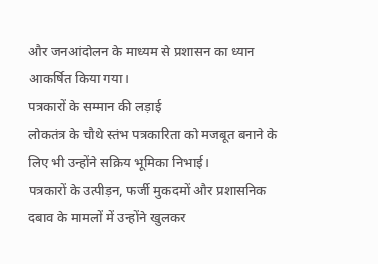और जनआंदोलन के माध्यम से प्रशासन का ध्यान आकर्षित किया गया।
पत्रकारों के सम्मान की लड़ाई
लोकतंत्र के चौथे स्तंभ पत्रकारिता को मजबूत बनाने के लिए भी उन्होंने सक्रिय भूमिका निभाई।
पत्रकारों के उत्पीड़न, फर्जी मुकदमों और प्रशासनिक दबाव के मामलों में उन्होंने खुलकर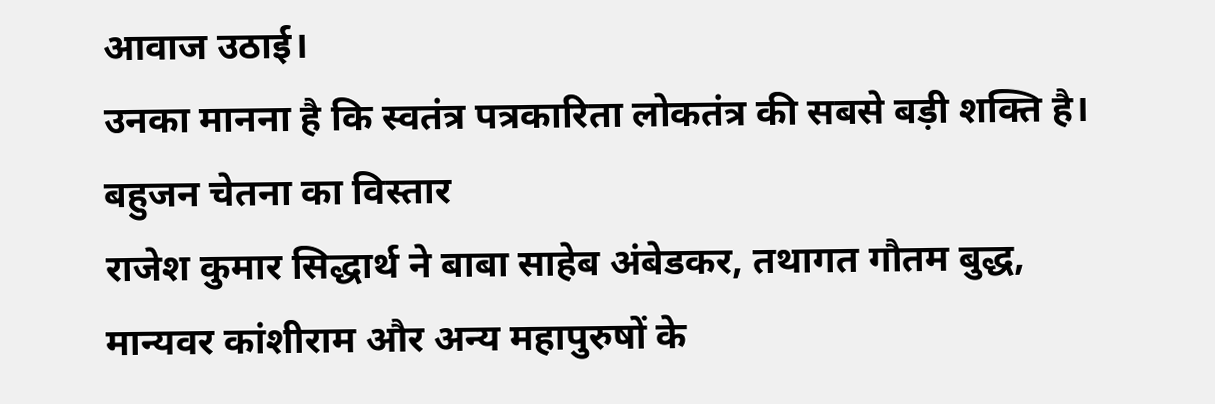आवाज उठाई।
उनका मानना है कि स्वतंत्र पत्रकारिता लोकतंत्र की सबसे बड़ी शक्ति है।
बहुजन चेतना का विस्तार
राजेश कुमार सिद्धार्थ ने बाबा साहेब अंबेडकर, तथागत गौतम बुद्ध, मान्यवर कांशीराम और अन्य महापुरुषों के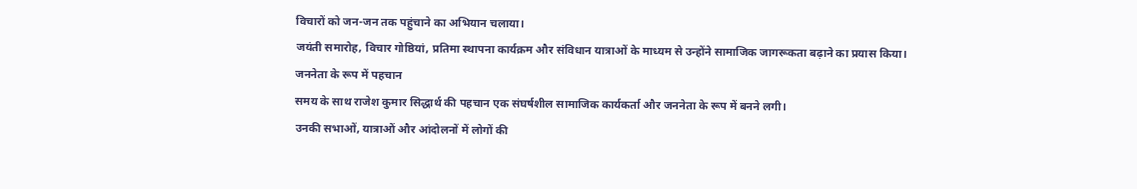विचारों को जन-जन तक पहुंचाने का अभियान चलाया।
जयंती समारोह, विचार गोष्ठियां, प्रतिमा स्थापना कार्यक्रम और संविधान यात्राओं के माध्यम से उन्होंने सामाजिक जागरूकता बढ़ाने का प्रयास किया।
जननेता के रूप में पहचान
समय के साथ राजेश कुमार सिद्धार्थ की पहचान एक संघर्षशील सामाजिक कार्यकर्ता और जननेता के रूप में बनने लगी।
उनकी सभाओं, यात्राओं और आंदोलनों में लोगों की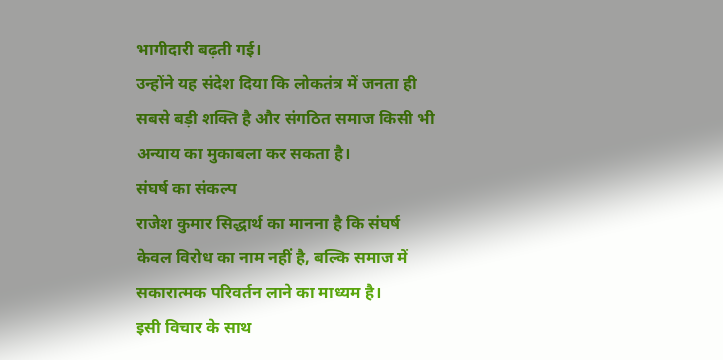भागीदारी बढ़ती गई।
उन्होंने यह संदेश दिया कि लोकतंत्र में जनता ही सबसे बड़ी शक्ति है और संगठित समाज किसी भी अन्याय का मुकाबला कर सकता है।
संघर्ष का संकल्प
राजेश कुमार सिद्धार्थ का मानना है कि संघर्ष केवल विरोध का नाम नहीं है, बल्कि समाज में सकारात्मक परिवर्तन लाने का माध्यम है।
इसी विचार के साथ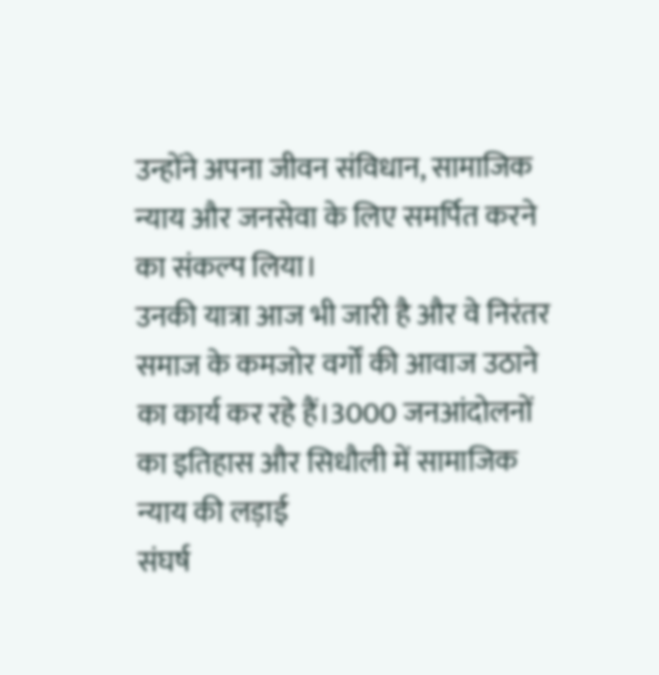उन्होंने अपना जीवन संविधान, सामाजिक न्याय और जनसेवा के लिए समर्पित करने का संकल्प लिया।
उनकी यात्रा आज भी जारी है और वे निरंतर समाज के कमजोर वर्गों की आवाज उठाने का कार्य कर रहे हैं।3000 जनआंदोलनों का इतिहास और सिधौली में सामाजिक न्याय की लड़ाई
संघर्ष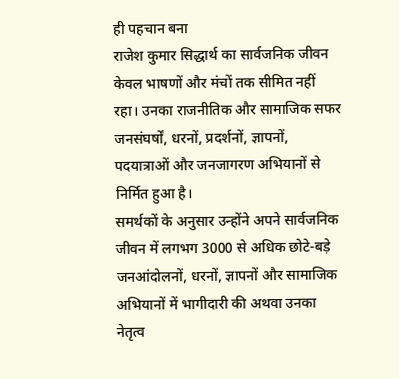ही पहचान बना
राजेश कुमार सिद्धार्थ का सार्वजनिक जीवन केवल भाषणों और मंचों तक सीमित नहीं रहा। उनका राजनीतिक और सामाजिक सफर जनसंघर्षों, धरनों, प्रदर्शनों, ज्ञापनों, पदयात्राओं और जनजागरण अभियानों से निर्मित हुआ है।
समर्थकों के अनुसार उन्होंने अपने सार्वजनिक जीवन में लगभग 3000 से अधिक छोटे-बड़े जनआंदोलनों, धरनों, ज्ञापनों और सामाजिक अभियानों में भागीदारी की अथवा उनका नेतृत्व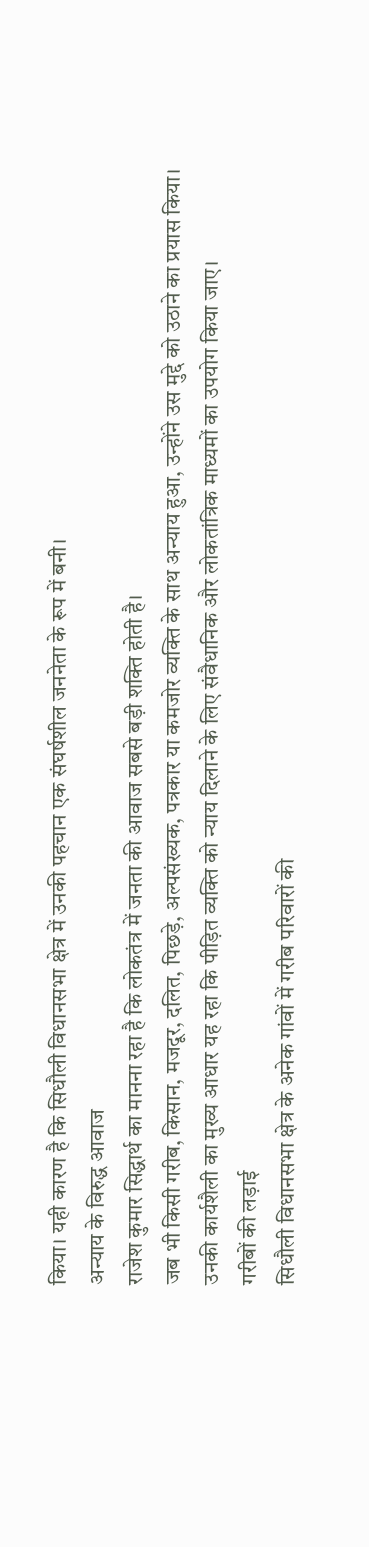किया। यही कारण है कि सिधौली विधानसभा क्षेत्र में उनकी पहचान एक संघर्षशील जननेता के रूप में बनी।
अन्याय के विरुद्ध आवाज
राजेश कुमार सिद्धार्थ का मानना रहा है कि लोकतंत्र में जनता की आवाज सबसे बड़ी शक्ति होती है।
जब भी किसी गरीब, किसान, मजदूर, दलित, पिछड़े, अल्पसंख्यक, पत्रकार या कमजोर व्यक्ति के साथ अन्याय हुआ, उन्होंने उस मुद्दे को उठाने का प्रयास किया।
उनकी कार्यशैली का मुख्य आधार यह रहा कि पीड़ित व्यक्ति को न्याय दिलाने के लिए संवैधानिक और लोकतांत्रिक माध्यमों का उपयोग किया जाए।
गरीबों की लड़ाई
सिधौली विधानसभा क्षेत्र के अनेक गांवों में गरीब परिवारों की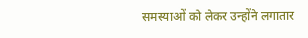समस्याओं को लेकर उन्होंने लगातार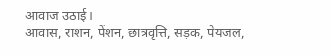आवाज उठाई।
आवास, राशन, पेंशन, छात्रवृत्ति, सड़क, पेयजल,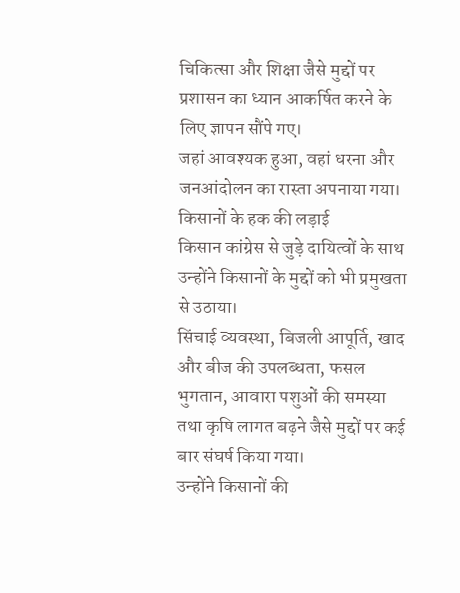चिकित्सा और शिक्षा जैसे मुद्दों पर प्रशासन का ध्यान आकर्षित करने के लिए ज्ञापन सौंपे गए।
जहां आवश्यक हुआ, वहां धरना और जनआंदोलन का रास्ता अपनाया गया।
किसानों के हक की लड़ाई
किसान कांग्रेस से जुड़े दायित्वों के साथ उन्होंने किसानों के मुद्दों को भी प्रमुखता से उठाया।
सिंचाई व्यवस्था, बिजली आपूर्ति, खाद और बीज की उपलब्धता, फसल भुगतान, आवारा पशुओं की समस्या तथा कृषि लागत बढ़ने जैसे मुद्दों पर कई बार संघर्ष किया गया।
उन्होंने किसानों की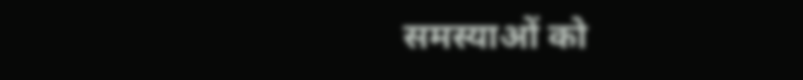समस्याओं को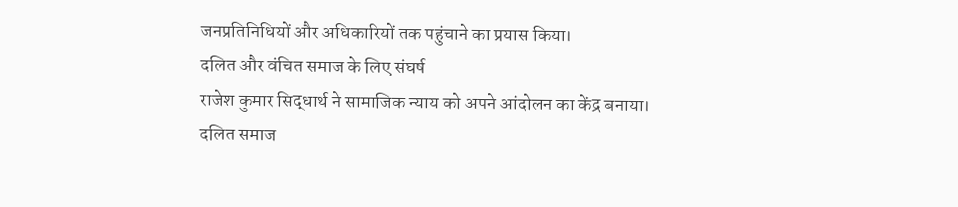जनप्रतिनिधियों और अधिकारियों तक पहुंचाने का प्रयास किया।
दलित और वंचित समाज के लिए संघर्ष
राजेश कुमार सिद्धार्थ ने सामाजिक न्याय को अपने आंदोलन का केंद्र बनाया।
दलित समाज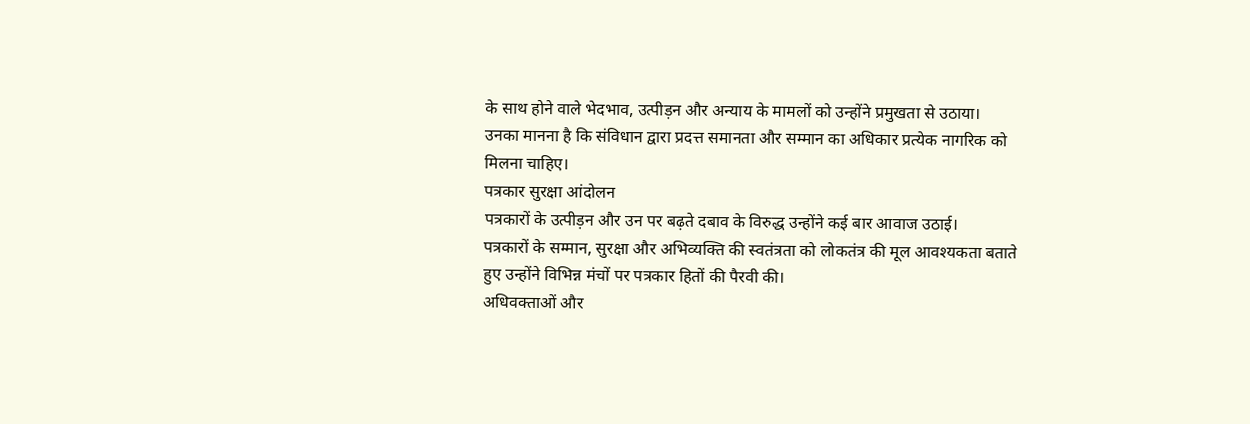के साथ होने वाले भेदभाव, उत्पीड़न और अन्याय के मामलों को उन्होंने प्रमुखता से उठाया।
उनका मानना है कि संविधान द्वारा प्रदत्त समानता और सम्मान का अधिकार प्रत्येक नागरिक को मिलना चाहिए।
पत्रकार सुरक्षा आंदोलन
पत्रकारों के उत्पीड़न और उन पर बढ़ते दबाव के विरुद्ध उन्होंने कई बार आवाज उठाई।
पत्रकारों के सम्मान, सुरक्षा और अभिव्यक्ति की स्वतंत्रता को लोकतंत्र की मूल आवश्यकता बताते हुए उन्होंने विभिन्न मंचों पर पत्रकार हितों की पैरवी की।
अधिवक्ताओं और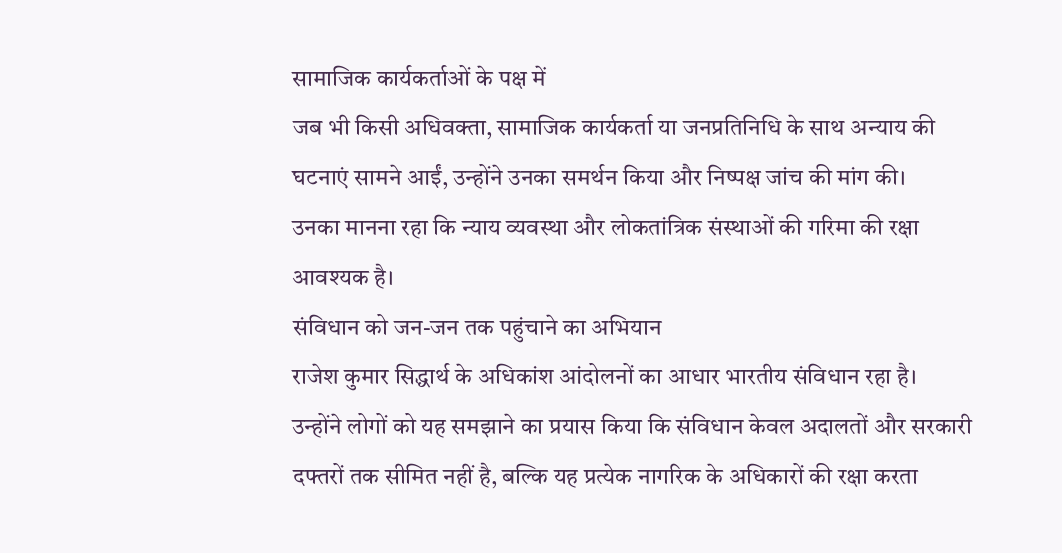सामाजिक कार्यकर्ताओं के पक्ष में
जब भी किसी अधिवक्ता, सामाजिक कार्यकर्ता या जनप्रतिनिधि के साथ अन्याय की घटनाएं सामने आईं, उन्होंने उनका समर्थन किया और निष्पक्ष जांच की मांग की।
उनका मानना रहा कि न्याय व्यवस्था और लोकतांत्रिक संस्थाओं की गरिमा की रक्षा आवश्यक है।
संविधान को जन-जन तक पहुंचाने का अभियान
राजेश कुमार सिद्धार्थ के अधिकांश आंदोलनों का आधार भारतीय संविधान रहा है।
उन्होंने लोगों को यह समझाने का प्रयास किया कि संविधान केवल अदालतों और सरकारी दफ्तरों तक सीमित नहीं है, बल्कि यह प्रत्येक नागरिक के अधिकारों की रक्षा करता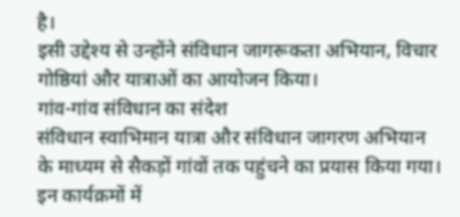है।
इसी उद्देश्य से उन्होंने संविधान जागरूकता अभियान, विचार गोष्ठियां और यात्राओं का आयोजन किया।
गांव-गांव संविधान का संदेश
संविधान स्वाभिमान यात्रा और संविधान जागरण अभियान के माध्यम से सैकड़ों गांवों तक पहुंचने का प्रयास किया गया।
इन कार्यक्रमों में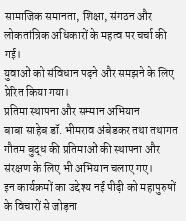सामाजिक समानता, शिक्षा, संगठन और लोकतांत्रिक अधिकारों के महत्व पर चर्चा की गई।
युवाओं को संविधान पढ़ने और समझने के लिए प्रेरित किया गया।
प्रतिमा स्थापना और सम्मान अभियान
बाबा साहेब डॉ. भीमराव अंबेडकर तथा तथागत गौतम बुद्ध की प्रतिमाओं की स्थापना और संरक्षण के लिए भी अभियान चलाए गए।
इन कार्यक्रमों का उद्देश्य नई पीढ़ी को महापुरुषों के विचारों से जोड़ना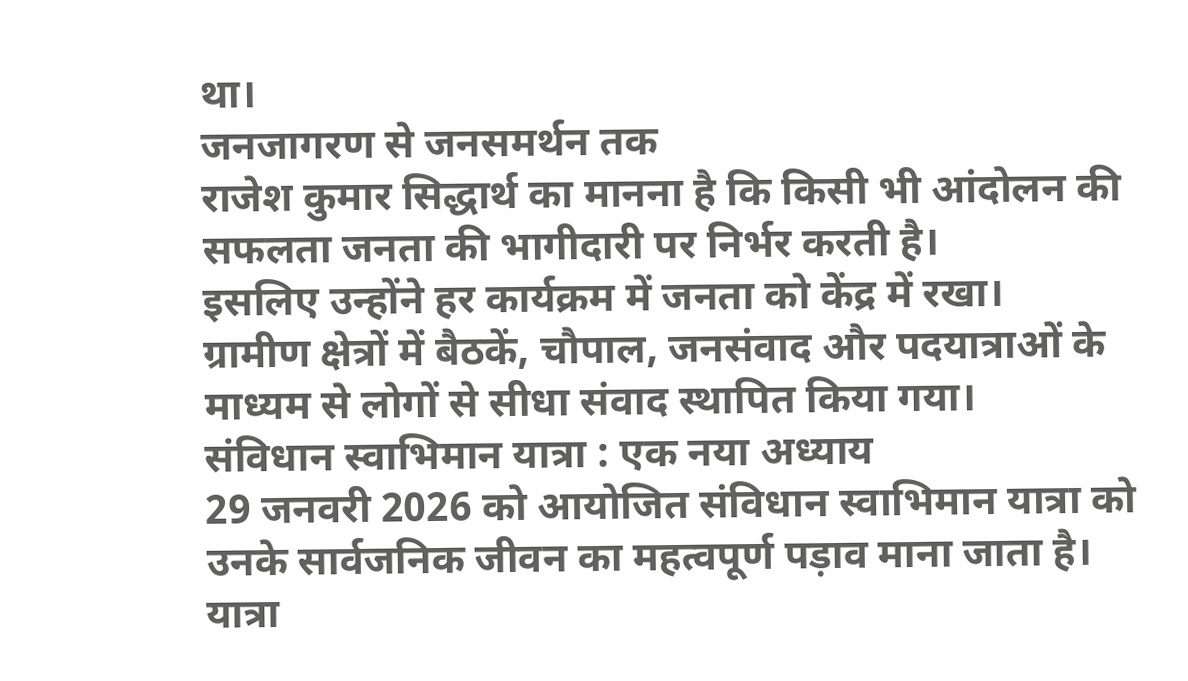था।
जनजागरण से जनसमर्थन तक
राजेश कुमार सिद्धार्थ का मानना है कि किसी भी आंदोलन की सफलता जनता की भागीदारी पर निर्भर करती है।
इसलिए उन्होंने हर कार्यक्रम में जनता को केंद्र में रखा।
ग्रामीण क्षेत्रों में बैठकें, चौपाल, जनसंवाद और पदयात्राओं के माध्यम से लोगों से सीधा संवाद स्थापित किया गया।
संविधान स्वाभिमान यात्रा : एक नया अध्याय
29 जनवरी 2026 को आयोजित संविधान स्वाभिमान यात्रा को उनके सार्वजनिक जीवन का महत्वपूर्ण पड़ाव माना जाता है।
यात्रा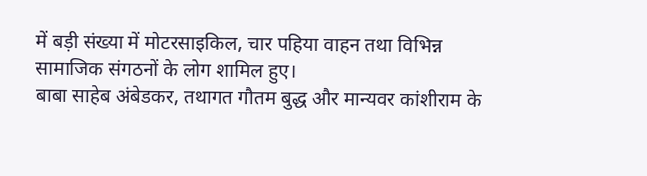में बड़ी संख्या में मोटरसाइकिल, चार पहिया वाहन तथा विभिन्न सामाजिक संगठनों के लोग शामिल हुए।
बाबा साहेब अंबेडकर, तथागत गौतम बुद्ध और मान्यवर कांशीराम के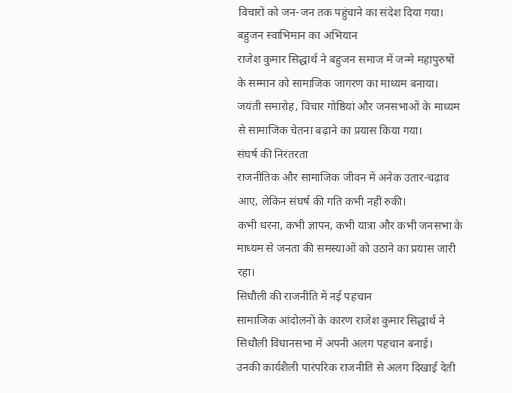विचारों को जन-जन तक पहुंचाने का संदेश दिया गया।
बहुजन स्वाभिमान का अभियान
राजेश कुमार सिद्धार्थ ने बहुजन समाज में जन्मे महापुरुषों के सम्मान को सामाजिक जागरण का माध्यम बनाया।
जयंती समारोह, विचार गोष्ठियां और जनसभाओं के माध्यम से सामाजिक चेतना बढ़ाने का प्रयास किया गया।
संघर्ष की निरंतरता
राजनीतिक और सामाजिक जीवन में अनेक उतार-चढ़ाव आए, लेकिन संघर्ष की गति कभी नहीं रुकी।
कभी धरना, कभी ज्ञापन, कभी यात्रा और कभी जनसभा के माध्यम से जनता की समस्याओं को उठाने का प्रयास जारी रहा।
सिधौली की राजनीति में नई पहचान
सामाजिक आंदोलनों के कारण राजेश कुमार सिद्धार्थ ने सिधौली विधानसभा में अपनी अलग पहचान बनाई।
उनकी कार्यशैली पारंपरिक राजनीति से अलग दिखाई देती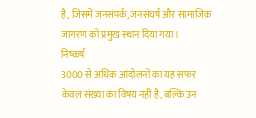है, जिसमें जनसंपर्क, जनसंघर्ष और सामाजिक जागरण को प्रमुख स्थान दिया गया।
निष्कर्ष
3000 से अधिक आंदोलनों का यह सफर केवल संख्या का विषय नहीं है, बल्कि उन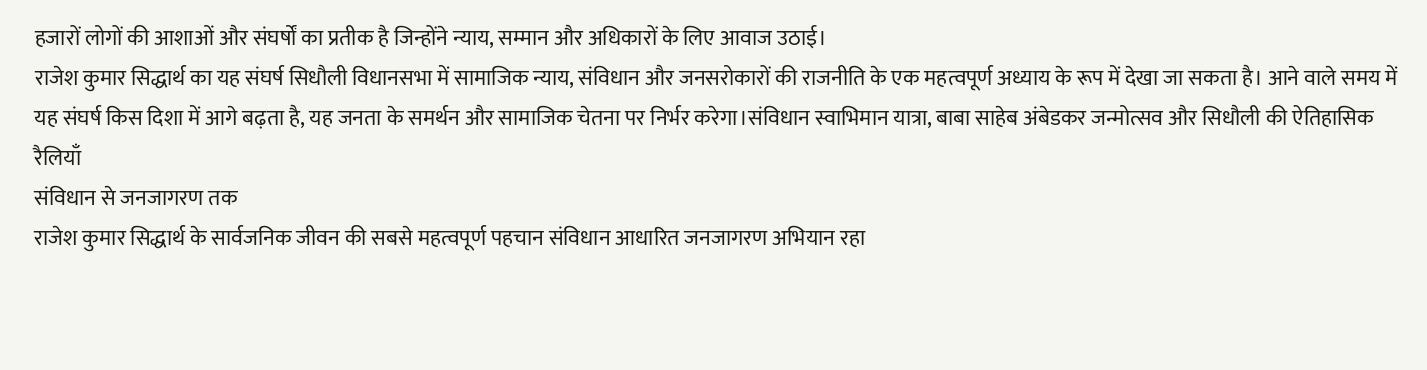हजारों लोगों की आशाओं और संघर्षों का प्रतीक है जिन्होंने न्याय, सम्मान और अधिकारों के लिए आवाज उठाई।
राजेश कुमार सिद्धार्थ का यह संघर्ष सिधौली विधानसभा में सामाजिक न्याय, संविधान और जनसरोकारों की राजनीति के एक महत्वपूर्ण अध्याय के रूप में देखा जा सकता है। आने वाले समय में यह संघर्ष किस दिशा में आगे बढ़ता है, यह जनता के समर्थन और सामाजिक चेतना पर निर्भर करेगा।संविधान स्वाभिमान यात्रा, बाबा साहेब अंबेडकर जन्मोत्सव और सिधौली की ऐतिहासिक रैलियाँ
संविधान से जनजागरण तक
राजेश कुमार सिद्धार्थ के सार्वजनिक जीवन की सबसे महत्वपूर्ण पहचान संविधान आधारित जनजागरण अभियान रहा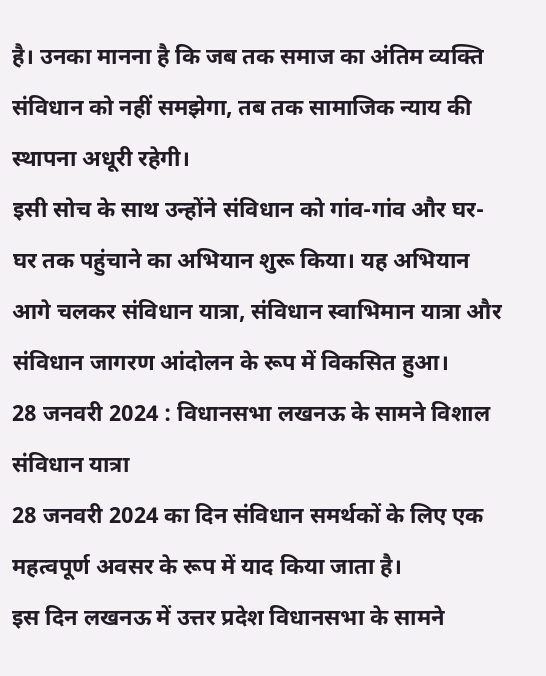है। उनका मानना है कि जब तक समाज का अंतिम व्यक्ति संविधान को नहीं समझेगा, तब तक सामाजिक न्याय की स्थापना अधूरी रहेगी।
इसी सोच के साथ उन्होंने संविधान को गांव-गांव और घर-घर तक पहुंचाने का अभियान शुरू किया। यह अभियान आगे चलकर संविधान यात्रा, संविधान स्वाभिमान यात्रा और संविधान जागरण आंदोलन के रूप में विकसित हुआ।
28 जनवरी 2024 : विधानसभा लखनऊ के सामने विशाल संविधान यात्रा
28 जनवरी 2024 का दिन संविधान समर्थकों के लिए एक महत्वपूर्ण अवसर के रूप में याद किया जाता है।
इस दिन लखनऊ में उत्तर प्रदेश विधानसभा के सामने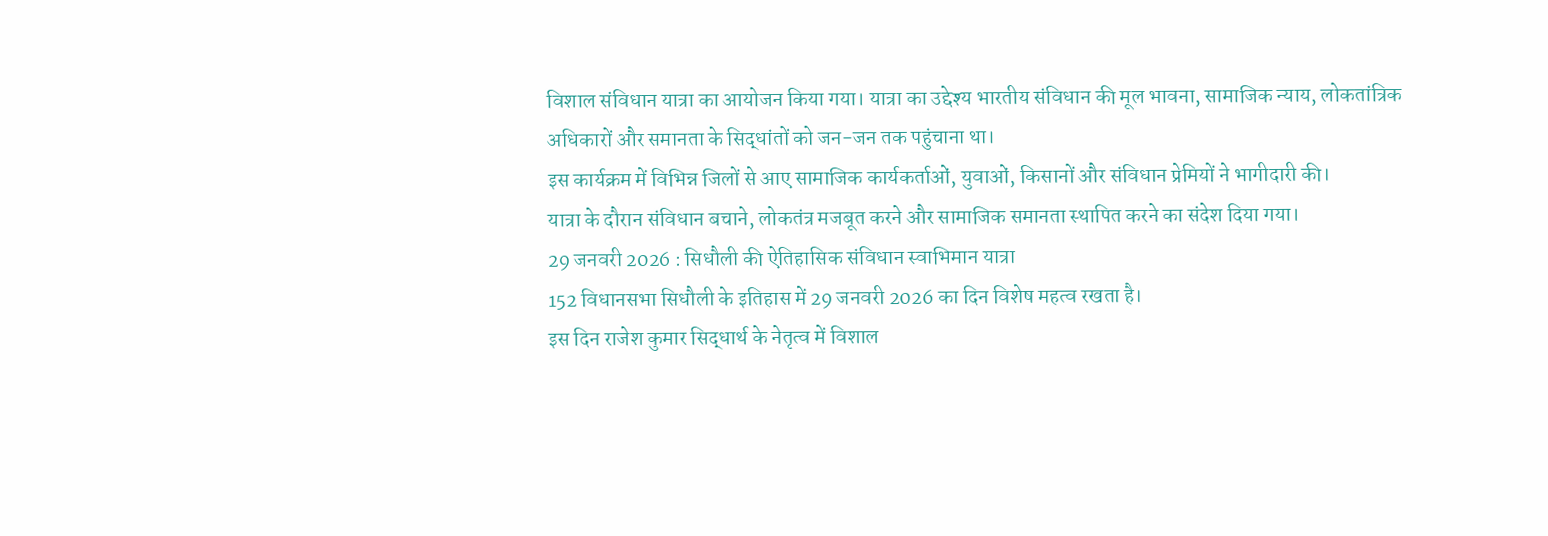विशाल संविधान यात्रा का आयोजन किया गया। यात्रा का उद्देश्य भारतीय संविधान की मूल भावना, सामाजिक न्याय, लोकतांत्रिक अधिकारों और समानता के सिद्धांतों को जन-जन तक पहुंचाना था।
इस कार्यक्रम में विभिन्न जिलों से आए सामाजिक कार्यकर्ताओं, युवाओं, किसानों और संविधान प्रेमियों ने भागीदारी की।
यात्रा के दौरान संविधान बचाने, लोकतंत्र मजबूत करने और सामाजिक समानता स्थापित करने का संदेश दिया गया।
29 जनवरी 2026 : सिधौली की ऐतिहासिक संविधान स्वाभिमान यात्रा
152 विधानसभा सिधौली के इतिहास में 29 जनवरी 2026 का दिन विशेष महत्व रखता है।
इस दिन राजेश कुमार सिद्धार्थ के नेतृत्व में विशाल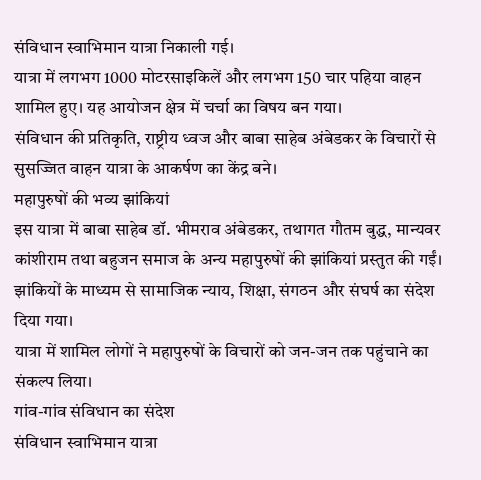संविधान स्वाभिमान यात्रा निकाली गई।
यात्रा में लगभग 1000 मोटरसाइकिलें और लगभग 150 चार पहिया वाहन शामिल हुए। यह आयोजन क्षेत्र में चर्चा का विषय बन गया।
संविधान की प्रतिकृति, राष्ट्रीय ध्वज और बाबा साहेब अंबेडकर के विचारों से सुसज्जित वाहन यात्रा के आकर्षण का केंद्र बने।
महापुरुषों की भव्य झांकियां
इस यात्रा में बाबा साहेब डॉ. भीमराव अंबेडकर, तथागत गौतम बुद्ध, मान्यवर कांशीराम तथा बहुजन समाज के अन्य महापुरुषों की झांकियां प्रस्तुत की गईं।
झांकियों के माध्यम से सामाजिक न्याय, शिक्षा, संगठन और संघर्ष का संदेश दिया गया।
यात्रा में शामिल लोगों ने महापुरुषों के विचारों को जन-जन तक पहुंचाने का संकल्प लिया।
गांव-गांव संविधान का संदेश
संविधान स्वाभिमान यात्रा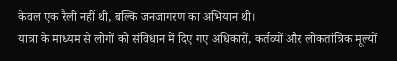केवल एक रैली नहीं थी, बल्कि जनजागरण का अभियान थी।
यात्रा के माध्यम से लोगों को संविधान में दिए गए अधिकारों, कर्तव्यों और लोकतांत्रिक मूल्यों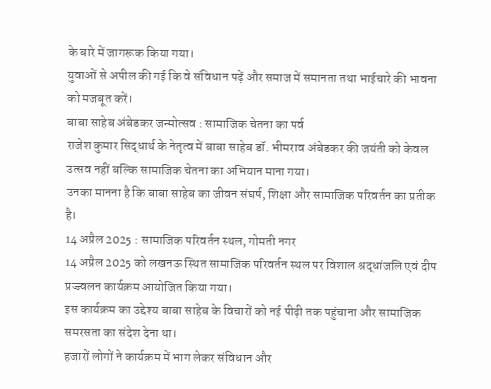के बारे में जागरूक किया गया।
युवाओं से अपील की गई कि वे संविधान पढ़ें और समाज में समानता तथा भाईचारे की भावना को मजबूत करें।
बाबा साहेब अंबेडकर जन्मोत्सव : सामाजिक चेतना का पर्व
राजेश कुमार सिद्धार्थ के नेतृत्व में बाबा साहेब डॉ. भीमराव अंबेडकर की जयंती को केवल उत्सव नहीं बल्कि सामाजिक चेतना का अभियान माना गया।
उनका मानना है कि बाबा साहेब का जीवन संघर्ष, शिक्षा और सामाजिक परिवर्तन का प्रतीक है।
14 अप्रैल 2025 : सामाजिक परिवर्तन स्थल, गोमती नगर
14 अप्रैल 2025 को लखनऊ स्थित सामाजिक परिवर्तन स्थल पर विशाल श्रद्धांजलि एवं दीप प्रज्ज्वलन कार्यक्रम आयोजित किया गया।
इस कार्यक्रम का उद्देश्य बाबा साहेब के विचारों को नई पीढ़ी तक पहुंचाना और सामाजिक समरसता का संदेश देना था।
हजारों लोगों ने कार्यक्रम में भाग लेकर संविधान और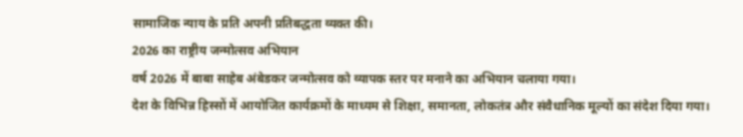सामाजिक न्याय के प्रति अपनी प्रतिबद्धता व्यक्त की।
2026 का राष्ट्रीय जन्मोत्सव अभियान
वर्ष 2026 में बाबा साहेब अंबेडकर जन्मोत्सव को व्यापक स्तर पर मनाने का अभियान चलाया गया।
देश के विभिन्न हिस्सों में आयोजित कार्यक्रमों के माध्यम से शिक्षा, समानता, लोकतंत्र और संवैधानिक मूल्यों का संदेश दिया गया।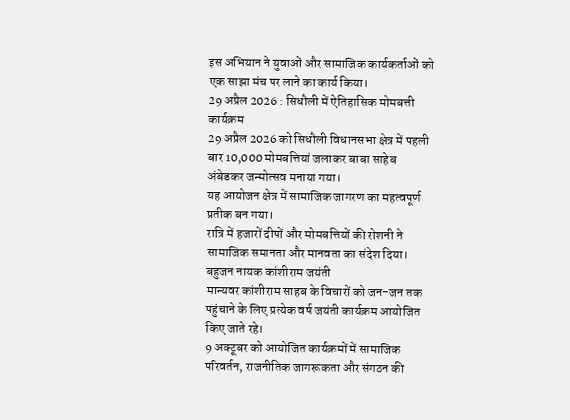इस अभियान ने युवाओं और सामाजिक कार्यकर्ताओं को एक साझा मंच पर लाने का कार्य किया।
29 अप्रैल 2026 : सिधौली में ऐतिहासिक मोमबत्ती कार्यक्रम
29 अप्रैल 2026 को सिधौली विधानसभा क्षेत्र में पहली बार 10,000 मोमबत्तियां जलाकर बाबा साहेब अंबेडकर जन्मोत्सव मनाया गया।
यह आयोजन क्षेत्र में सामाजिक जागरण का महत्वपूर्ण प्रतीक बन गया।
रात्रि में हजारों दीपों और मोमबत्तियों की रोशनी ने सामाजिक समानता और मानवता का संदेश दिया।
बहुजन नायक कांशीराम जयंती
मान्यवर कांशीराम साहब के विचारों को जन-जन तक पहुंचाने के लिए प्रत्येक वर्ष जयंती कार्यक्रम आयोजित किए जाते रहे।
9 अक्टूबर को आयोजित कार्यक्रमों में सामाजिक परिवर्तन, राजनीतिक जागरूकता और संगठन की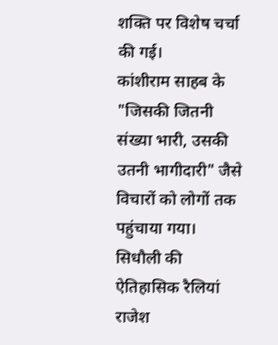शक्ति पर विशेष चर्चा की गई।
कांशीराम साहब के "जिसकी जितनी संख्या भारी, उसकी उतनी भागीदारी" जैसे विचारों को लोगों तक पहुंचाया गया।
सिधौली की ऐतिहासिक रैलियां
राजेश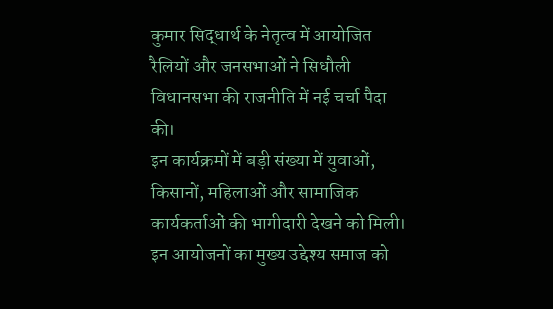कुमार सिद्धार्थ के नेतृत्व में आयोजित रैलियों और जनसभाओं ने सिधौली विधानसभा की राजनीति में नई चर्चा पैदा की।
इन कार्यक्रमों में बड़ी संख्या में युवाओं, किसानों, महिलाओं और सामाजिक कार्यकर्ताओं की भागीदारी देखने को मिली।
इन आयोजनों का मुख्य उद्देश्य समाज को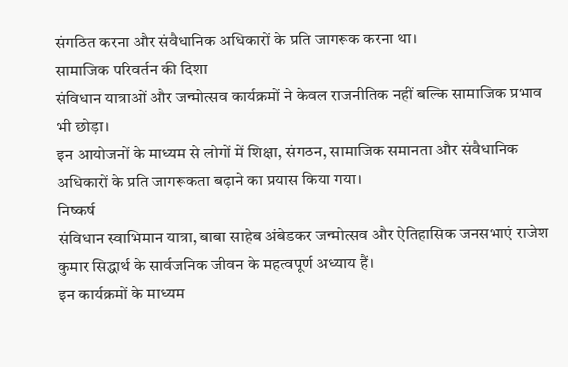संगठित करना और संवैधानिक अधिकारों के प्रति जागरूक करना था।
सामाजिक परिवर्तन की दिशा
संविधान यात्राओं और जन्मोत्सव कार्यक्रमों ने केवल राजनीतिक नहीं बल्कि सामाजिक प्रभाव भी छोड़ा।
इन आयोजनों के माध्यम से लोगों में शिक्षा, संगठन, सामाजिक समानता और संवैधानिक अधिकारों के प्रति जागरूकता बढ़ाने का प्रयास किया गया।
निष्कर्ष
संविधान स्वाभिमान यात्रा, बाबा साहेब अंबेडकर जन्मोत्सव और ऐतिहासिक जनसभाएं राजेश कुमार सिद्धार्थ के सार्वजनिक जीवन के महत्वपूर्ण अध्याय हैं।
इन कार्यक्रमों के माध्यम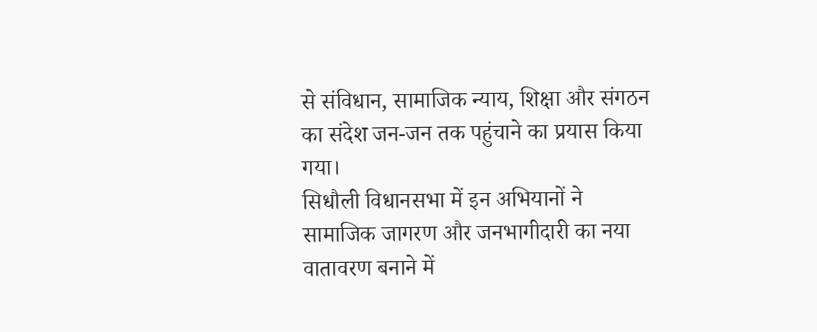से संविधान, सामाजिक न्याय, शिक्षा और संगठन का संदेश जन-जन तक पहुंचाने का प्रयास किया गया।
सिधौली विधानसभा में इन अभियानों ने सामाजिक जागरण और जनभागीदारी का नया वातावरण बनाने में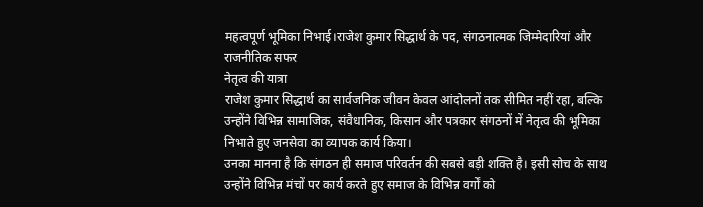महत्वपूर्ण भूमिका निभाई।राजेश कुमार सिद्धार्थ के पद, संगठनात्मक जिम्मेदारियां और राजनीतिक सफर
नेतृत्व की यात्रा
राजेश कुमार सिद्धार्थ का सार्वजनिक जीवन केवल आंदोलनों तक सीमित नहीं रहा, बल्कि उन्होंने विभिन्न सामाजिक, संवैधानिक, किसान और पत्रकार संगठनों में नेतृत्व की भूमिका निभाते हुए जनसेवा का व्यापक कार्य किया।
उनका मानना है कि संगठन ही समाज परिवर्तन की सबसे बड़ी शक्ति है। इसी सोच के साथ उन्होंने विभिन्न मंचों पर कार्य करते हुए समाज के विभिन्न वर्गों को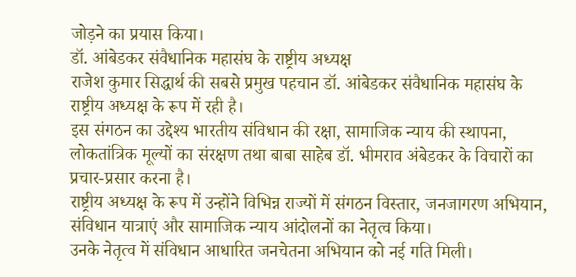जोड़ने का प्रयास किया।
डॉ. आंबेडकर संवैधानिक महासंघ के राष्ट्रीय अध्यक्ष
राजेश कुमार सिद्धार्थ की सबसे प्रमुख पहचान डॉ. आंबेडकर संवैधानिक महासंघ के राष्ट्रीय अध्यक्ष के रूप में रही है।
इस संगठन का उद्देश्य भारतीय संविधान की रक्षा, सामाजिक न्याय की स्थापना, लोकतांत्रिक मूल्यों का संरक्षण तथा बाबा साहेब डॉ. भीमराव अंबेडकर के विचारों का प्रचार-प्रसार करना है।
राष्ट्रीय अध्यक्ष के रूप में उन्होंने विभिन्न राज्यों में संगठन विस्तार, जनजागरण अभियान, संविधान यात्राएं और सामाजिक न्याय आंदोलनों का नेतृत्व किया।
उनके नेतृत्व में संविधान आधारित जनचेतना अभियान को नई गति मिली।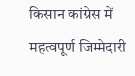किसान कांग्रेस में महत्वपूर्ण जिम्मेदारी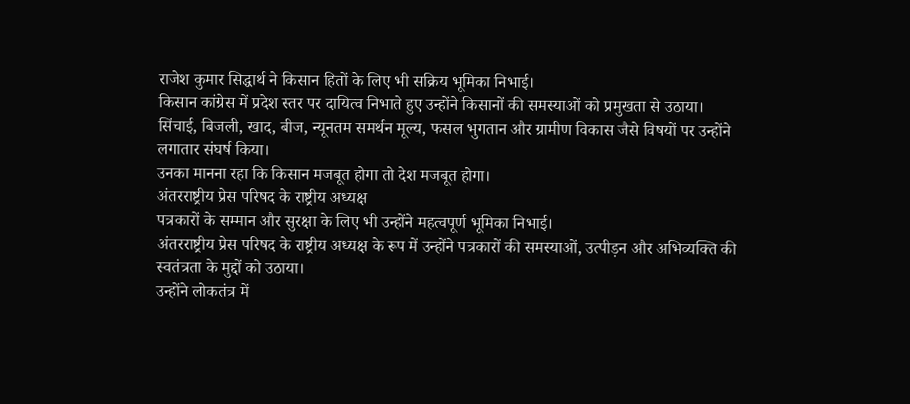राजेश कुमार सिद्धार्थ ने किसान हितों के लिए भी सक्रिय भूमिका निभाई।
किसान कांग्रेस में प्रदेश स्तर पर दायित्व निभाते हुए उन्होंने किसानों की समस्याओं को प्रमुखता से उठाया।
सिंचाई, बिजली, खाद, बीज, न्यूनतम समर्थन मूल्य, फसल भुगतान और ग्रामीण विकास जैसे विषयों पर उन्होंने लगातार संघर्ष किया।
उनका मानना रहा कि किसान मजबूत होगा तो देश मजबूत होगा।
अंतरराष्ट्रीय प्रेस परिषद के राष्ट्रीय अध्यक्ष
पत्रकारों के सम्मान और सुरक्षा के लिए भी उन्होंने महत्वपूर्ण भूमिका निभाई।
अंतरराष्ट्रीय प्रेस परिषद के राष्ट्रीय अध्यक्ष के रूप में उन्होंने पत्रकारों की समस्याओं, उत्पीड़न और अभिव्यक्ति की स्वतंत्रता के मुद्दों को उठाया।
उन्होंने लोकतंत्र में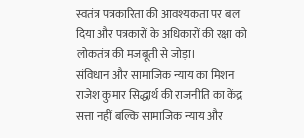स्वतंत्र पत्रकारिता की आवश्यकता पर बल दिया और पत्रकारों के अधिकारों की रक्षा को लोकतंत्र की मजबूती से जोड़ा।
संविधान और सामाजिक न्याय का मिशन
राजेश कुमार सिद्धार्थ की राजनीति का केंद्र सत्ता नहीं बल्कि सामाजिक न्याय और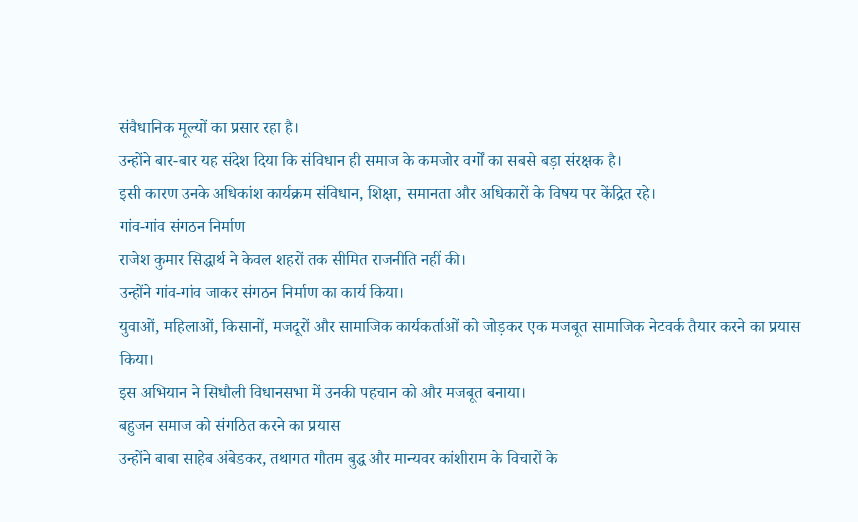संवैधानिक मूल्यों का प्रसार रहा है।
उन्होंने बार-बार यह संदेश दिया कि संविधान ही समाज के कमजोर वर्गों का सबसे बड़ा संरक्षक है।
इसी कारण उनके अधिकांश कार्यक्रम संविधान, शिक्षा, समानता और अधिकारों के विषय पर केंद्रित रहे।
गांव-गांव संगठन निर्माण
राजेश कुमार सिद्धार्थ ने केवल शहरों तक सीमित राजनीति नहीं की।
उन्होंने गांव-गांव जाकर संगठन निर्माण का कार्य किया।
युवाओं, महिलाओं, किसानों, मजदूरों और सामाजिक कार्यकर्ताओं को जोड़कर एक मजबूत सामाजिक नेटवर्क तैयार करने का प्रयास किया।
इस अभियान ने सिधौली विधानसभा में उनकी पहचान को और मजबूत बनाया।
बहुजन समाज को संगठित करने का प्रयास
उन्होंने बाबा साहेब अंबेडकर, तथागत गौतम बुद्ध और मान्यवर कांशीराम के विचारों के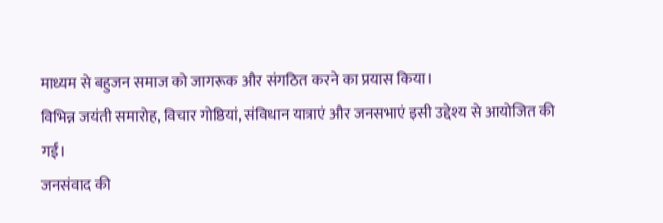माध्यम से बहुजन समाज को जागरूक और संगठित करने का प्रयास किया।
विभिन्न जयंती समारोह, विचार गोष्ठियां, संविधान यात्राएं और जनसभाएं इसी उद्देश्य से आयोजित की गईं।
जनसंवाद की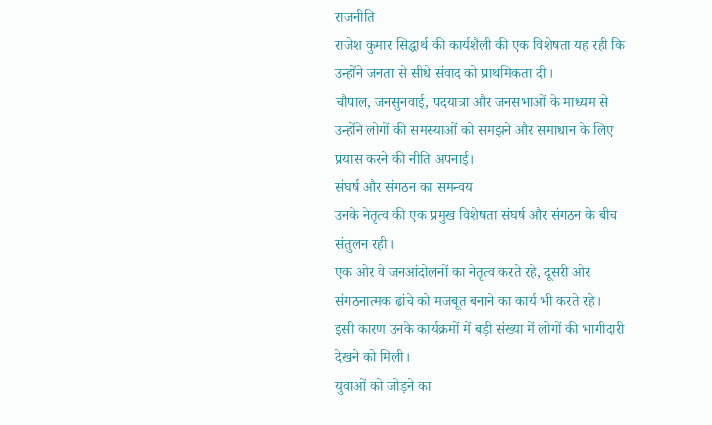राजनीति
राजेश कुमार सिद्धार्थ की कार्यशैली की एक विशेषता यह रही कि उन्होंने जनता से सीधे संवाद को प्राथमिकता दी।
चौपाल, जनसुनवाई, पदयात्रा और जनसभाओं के माध्यम से उन्होंने लोगों की समस्याओं को समझने और समाधान के लिए प्रयास करने की नीति अपनाई।
संघर्ष और संगठन का समन्वय
उनके नेतृत्व की एक प्रमुख विशेषता संघर्ष और संगठन के बीच संतुलन रही।
एक ओर वे जनआंदोलनों का नेतृत्व करते रहे, दूसरी ओर संगठनात्मक ढांचे को मजबूत बनाने का कार्य भी करते रहे।
इसी कारण उनके कार्यक्रमों में बड़ी संख्या में लोगों की भागीदारी देखने को मिली।
युवाओं को जोड़ने का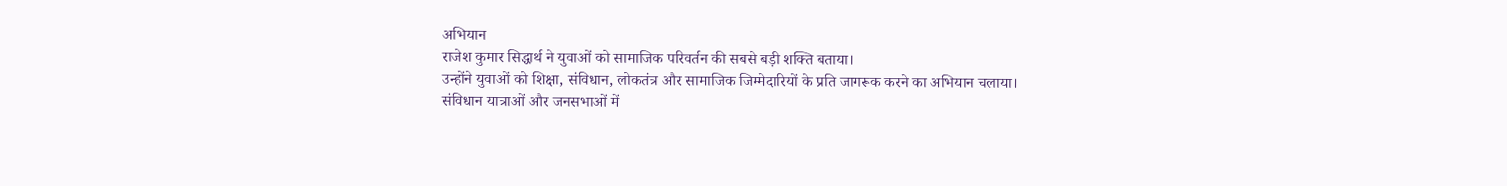अभियान
राजेश कुमार सिद्धार्थ ने युवाओं को सामाजिक परिवर्तन की सबसे बड़ी शक्ति बताया।
उन्होंने युवाओं को शिक्षा, संविधान, लोकतंत्र और सामाजिक जिम्मेदारियों के प्रति जागरूक करने का अभियान चलाया।
संविधान यात्राओं और जनसभाओं में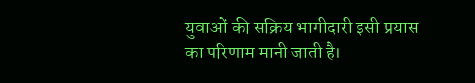युवाओं की सक्रिय भागीदारी इसी प्रयास का परिणाम मानी जाती है।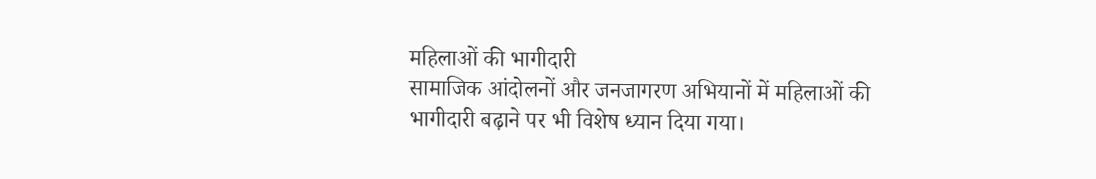महिलाओं की भागीदारी
सामाजिक आंदोलनों और जनजागरण अभियानों में महिलाओं की भागीदारी बढ़ाने पर भी विशेष ध्यान दिया गया।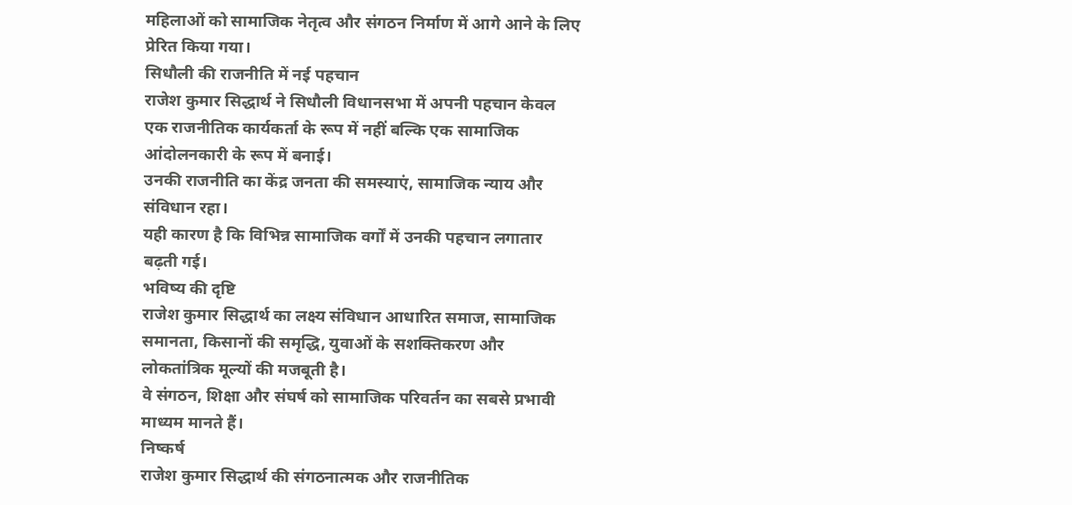महिलाओं को सामाजिक नेतृत्व और संगठन निर्माण में आगे आने के लिए प्रेरित किया गया।
सिधौली की राजनीति में नई पहचान
राजेश कुमार सिद्धार्थ ने सिधौली विधानसभा में अपनी पहचान केवल एक राजनीतिक कार्यकर्ता के रूप में नहीं बल्कि एक सामाजिक आंदोलनकारी के रूप में बनाई।
उनकी राजनीति का केंद्र जनता की समस्याएं, सामाजिक न्याय और संविधान रहा।
यही कारण है कि विभिन्न सामाजिक वर्गों में उनकी पहचान लगातार बढ़ती गई।
भविष्य की दृष्टि
राजेश कुमार सिद्धार्थ का लक्ष्य संविधान आधारित समाज, सामाजिक समानता, किसानों की समृद्धि, युवाओं के सशक्तिकरण और लोकतांत्रिक मूल्यों की मजबूती है।
वे संगठन, शिक्षा और संघर्ष को सामाजिक परिवर्तन का सबसे प्रभावी माध्यम मानते हैं।
निष्कर्ष
राजेश कुमार सिद्धार्थ की संगठनात्मक और राजनीतिक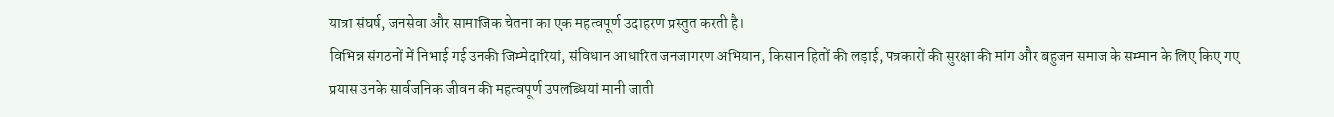यात्रा संघर्ष, जनसेवा और सामाजिक चेतना का एक महत्वपूर्ण उदाहरण प्रस्तुत करती है।
विभिन्न संगठनों में निभाई गई उनकी जिम्मेदारियां, संविधान आधारित जनजागरण अभियान, किसान हितों की लड़ाई, पत्रकारों की सुरक्षा की मांग और बहुजन समाज के सम्मान के लिए किए गए प्रयास उनके सार्वजनिक जीवन की महत्वपूर्ण उपलब्धियां मानी जाती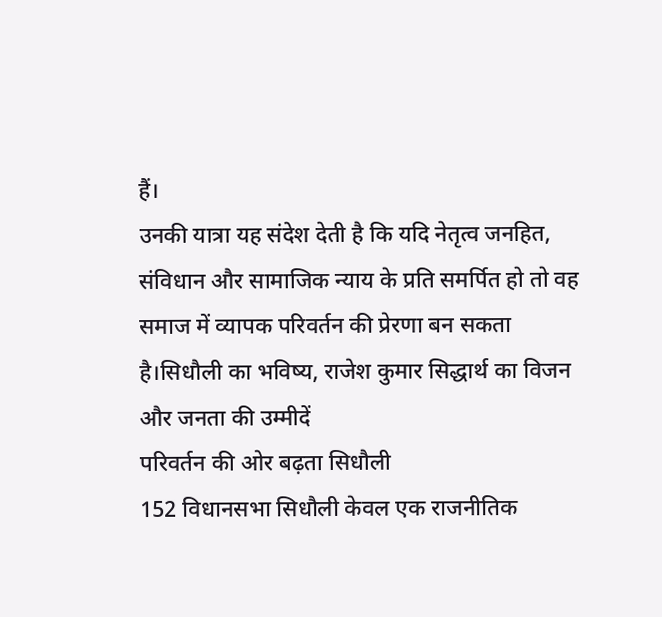हैं।
उनकी यात्रा यह संदेश देती है कि यदि नेतृत्व जनहित, संविधान और सामाजिक न्याय के प्रति समर्पित हो तो वह समाज में व्यापक परिवर्तन की प्रेरणा बन सकता है।सिधौली का भविष्य, राजेश कुमार सिद्धार्थ का विजन और जनता की उम्मीदें
परिवर्तन की ओर बढ़ता सिधौली
152 विधानसभा सिधौली केवल एक राजनीतिक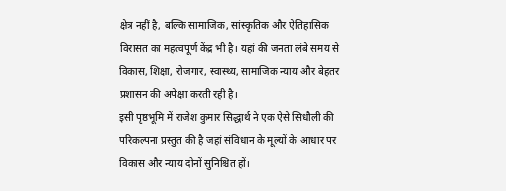क्षेत्र नहीं है, बल्कि सामाजिक, सांस्कृतिक और ऐतिहासिक विरासत का महत्वपूर्ण केंद्र भी है। यहां की जनता लंबे समय से विकास, शिक्षा, रोजगार, स्वास्थ्य, सामाजिक न्याय और बेहतर प्रशासन की अपेक्षा करती रही है।
इसी पृष्ठभूमि में राजेश कुमार सिद्धार्थ ने एक ऐसे सिधौली की परिकल्पना प्रस्तुत की है जहां संविधान के मूल्यों के आधार पर विकास और न्याय दोनों सुनिश्चित हों।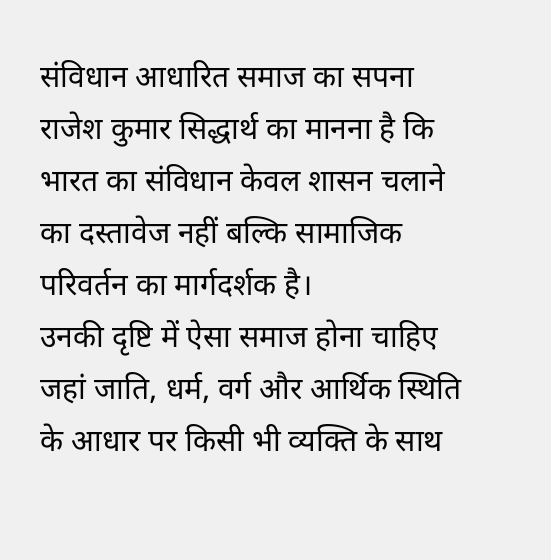संविधान आधारित समाज का सपना
राजेश कुमार सिद्धार्थ का मानना है कि भारत का संविधान केवल शासन चलाने का दस्तावेज नहीं बल्कि सामाजिक परिवर्तन का मार्गदर्शक है।
उनकी दृष्टि में ऐसा समाज होना चाहिए जहां जाति, धर्म, वर्ग और आर्थिक स्थिति के आधार पर किसी भी व्यक्ति के साथ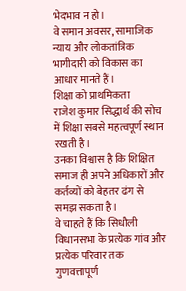भेदभाव न हो।
वे समान अवसर, सामाजिक न्याय और लोकतांत्रिक भागीदारी को विकास का आधार मानते हैं।
शिक्षा को प्राथमिकता
राजेश कुमार सिद्धार्थ की सोच में शिक्षा सबसे महत्वपूर्ण स्थान रखती है।
उनका विश्वास है कि शिक्षित समाज ही अपने अधिकारों और कर्तव्यों को बेहतर ढंग से समझ सकता है।
वे चाहते हैं कि सिधौली विधानसभा के प्रत्येक गांव और प्रत्येक परिवार तक गुणवत्तापूर्ण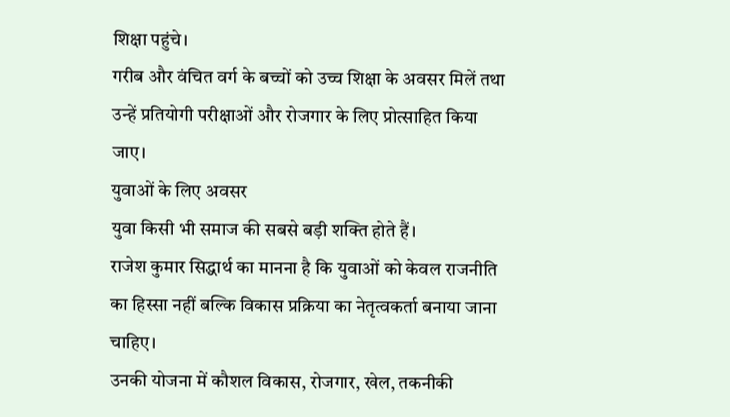शिक्षा पहुंचे।
गरीब और वंचित वर्ग के बच्चों को उच्च शिक्षा के अवसर मिलें तथा उन्हें प्रतियोगी परीक्षाओं और रोजगार के लिए प्रोत्साहित किया जाए।
युवाओं के लिए अवसर
युवा किसी भी समाज की सबसे बड़ी शक्ति होते हैं।
राजेश कुमार सिद्धार्थ का मानना है कि युवाओं को केवल राजनीति का हिस्सा नहीं बल्कि विकास प्रक्रिया का नेतृत्वकर्ता बनाया जाना चाहिए।
उनकी योजना में कौशल विकास, रोजगार, खेल, तकनीकी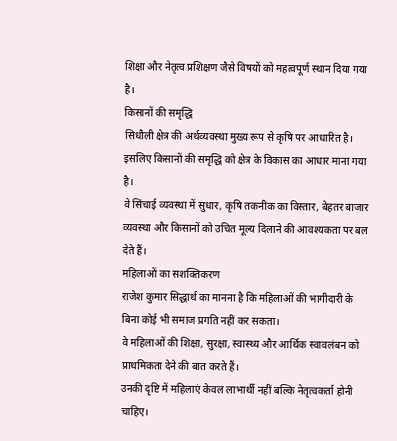शिक्षा और नेतृत्व प्रशिक्षण जैसे विषयों को महत्वपूर्ण स्थान दिया गया है।
किसानों की समृद्धि
सिधौली क्षेत्र की अर्थव्यवस्था मुख्य रूप से कृषि पर आधारित है।
इसलिए किसानों की समृद्धि को क्षेत्र के विकास का आधार माना गया है।
वे सिंचाई व्यवस्था में सुधार, कृषि तकनीक का विस्तार, बेहतर बाजार व्यवस्था और किसानों को उचित मूल्य दिलाने की आवश्यकता पर बल देते हैं।
महिलाओं का सशक्तिकरण
राजेश कुमार सिद्धार्थ का मानना है कि महिलाओं की भागीदारी के बिना कोई भी समाज प्रगति नहीं कर सकता।
वे महिलाओं की शिक्षा, सुरक्षा, स्वास्थ्य और आर्थिक स्वावलंबन को प्राथमिकता देने की बात करते हैं।
उनकी दृष्टि में महिलाएं केवल लाभार्थी नहीं बल्कि नेतृत्वकर्ता होनी चाहिए।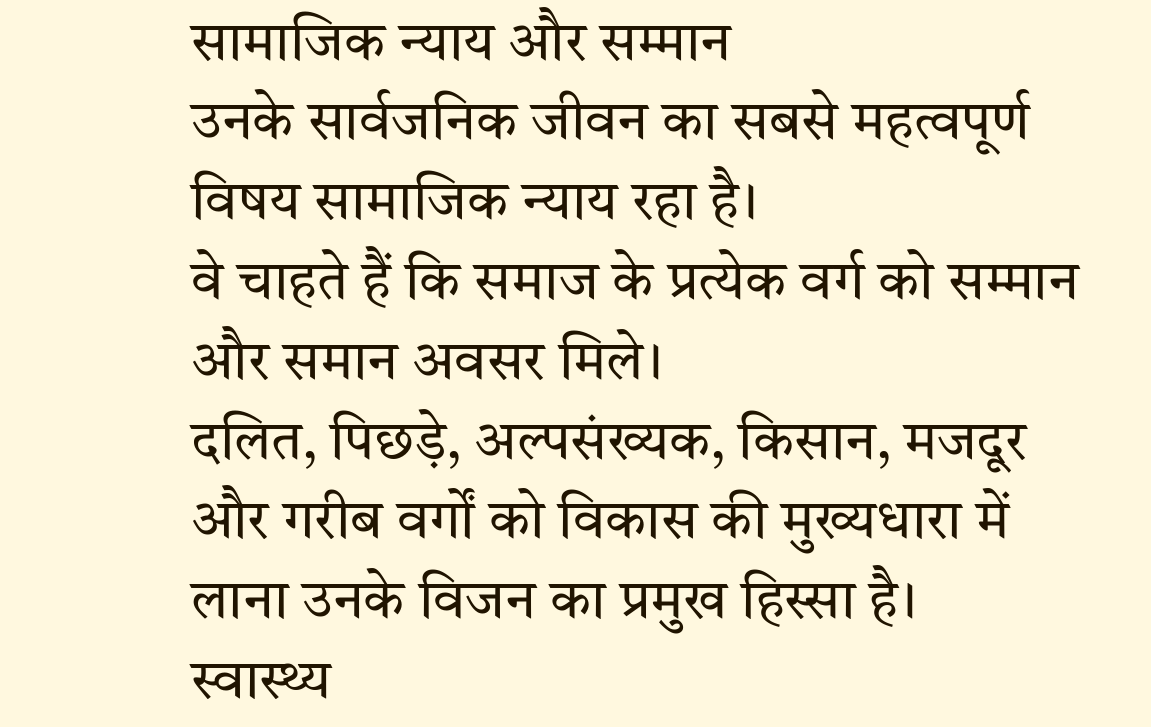सामाजिक न्याय और सम्मान
उनके सार्वजनिक जीवन का सबसे महत्वपूर्ण विषय सामाजिक न्याय रहा है।
वे चाहते हैं कि समाज के प्रत्येक वर्ग को सम्मान और समान अवसर मिले।
दलित, पिछड़े, अल्पसंख्यक, किसान, मजदूर और गरीब वर्गों को विकास की मुख्यधारा में लाना उनके विजन का प्रमुख हिस्सा है।
स्वास्थ्य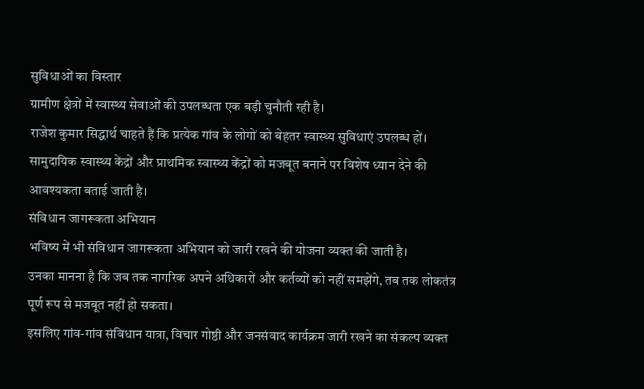सुविधाओं का विस्तार
ग्रामीण क्षेत्रों में स्वास्थ्य सेवाओं की उपलब्धता एक बड़ी चुनौती रही है।
राजेश कुमार सिद्धार्थ चाहते हैं कि प्रत्येक गांव के लोगों को बेहतर स्वास्थ्य सुविधाएं उपलब्ध हों।
सामुदायिक स्वास्थ्य केंद्रों और प्राथमिक स्वास्थ्य केंद्रों को मजबूत बनाने पर विशेष ध्यान देने की आवश्यकता बताई जाती है।
संविधान जागरूकता अभियान
भविष्य में भी संविधान जागरूकता अभियान को जारी रखने की योजना व्यक्त की जाती है।
उनका मानना है कि जब तक नागरिक अपने अधिकारों और कर्तव्यों को नहीं समझेंगे, तब तक लोकतंत्र पूर्ण रूप से मजबूत नहीं हो सकता।
इसलिए गांव-गांव संविधान यात्रा, विचार गोष्ठी और जनसंवाद कार्यक्रम जारी रखने का संकल्प व्यक्त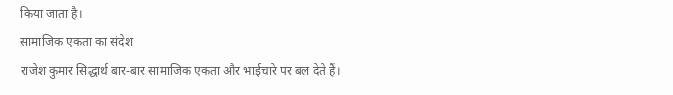किया जाता है।
सामाजिक एकता का संदेश
राजेश कुमार सिद्धार्थ बार-बार सामाजिक एकता और भाईचारे पर बल देते हैं।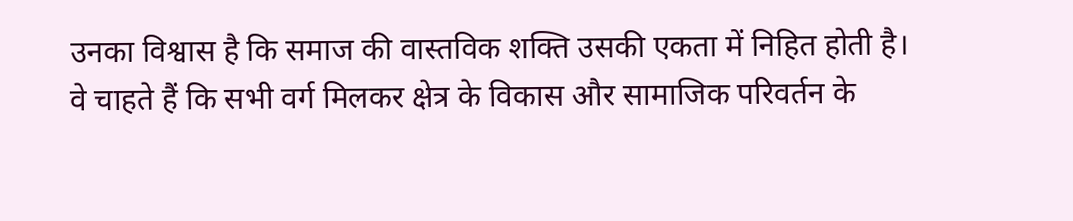उनका विश्वास है कि समाज की वास्तविक शक्ति उसकी एकता में निहित होती है।
वे चाहते हैं कि सभी वर्ग मिलकर क्षेत्र के विकास और सामाजिक परिवर्तन के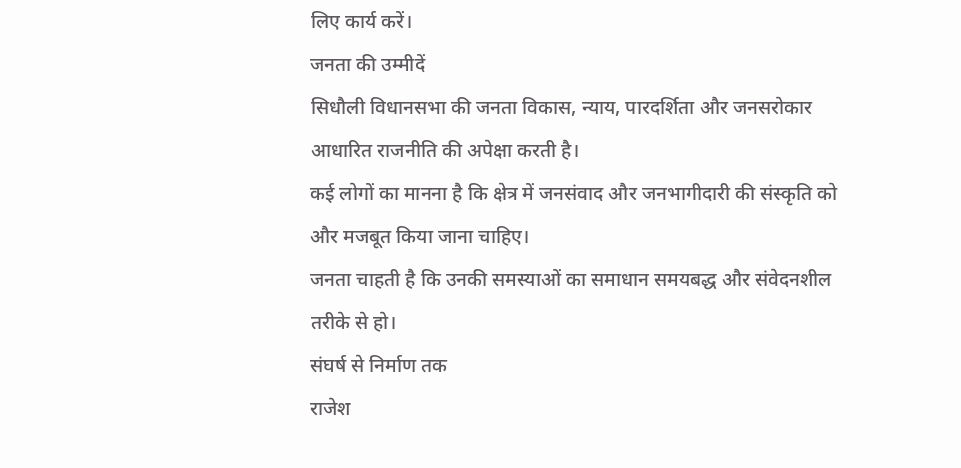लिए कार्य करें।
जनता की उम्मीदें
सिधौली विधानसभा की जनता विकास, न्याय, पारदर्शिता और जनसरोकार आधारित राजनीति की अपेक्षा करती है।
कई लोगों का मानना है कि क्षेत्र में जनसंवाद और जनभागीदारी की संस्कृति को और मजबूत किया जाना चाहिए।
जनता चाहती है कि उनकी समस्याओं का समाधान समयबद्ध और संवेदनशील तरीके से हो।
संघर्ष से निर्माण तक
राजेश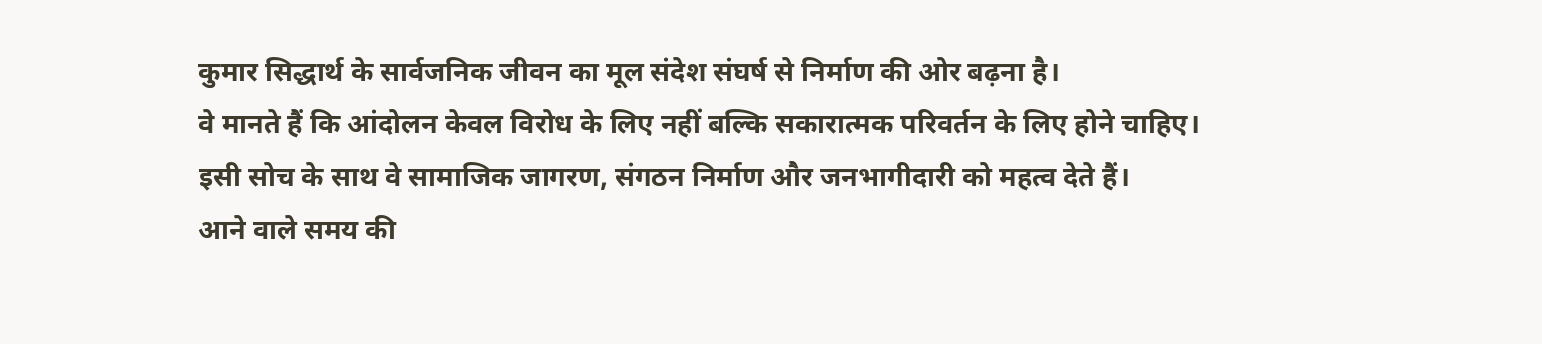कुमार सिद्धार्थ के सार्वजनिक जीवन का मूल संदेश संघर्ष से निर्माण की ओर बढ़ना है।
वे मानते हैं कि आंदोलन केवल विरोध के लिए नहीं बल्कि सकारात्मक परिवर्तन के लिए होने चाहिए।
इसी सोच के साथ वे सामाजिक जागरण, संगठन निर्माण और जनभागीदारी को महत्व देते हैं।
आने वाले समय की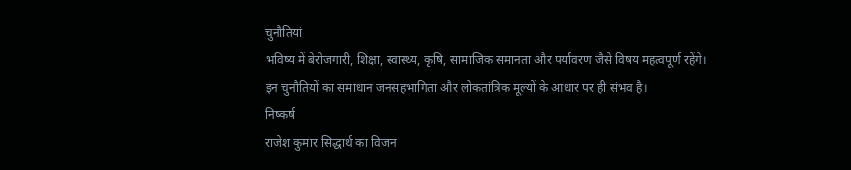चुनौतियां
भविष्य में बेरोजगारी, शिक्षा, स्वास्थ्य, कृषि, सामाजिक समानता और पर्यावरण जैसे विषय महत्वपूर्ण रहेंगे।
इन चुनौतियों का समाधान जनसहभागिता और लोकतांत्रिक मूल्यों के आधार पर ही संभव है।
निष्कर्ष
राजेश कुमार सिद्धार्थ का विजन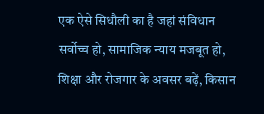एक ऐसे सिधौली का है जहां संविधान सर्वोच्च हो, सामाजिक न्याय मजबूत हो, शिक्षा और रोजगार के अवसर बढ़ें, किसान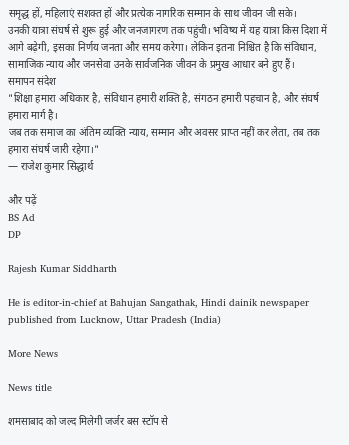समृद्ध हों, महिलाएं सशक्त हों और प्रत्येक नागरिक सम्मान के साथ जीवन जी सके।
उनकी यात्रा संघर्ष से शुरू हुई और जनजागरण तक पहुंची। भविष्य में यह यात्रा किस दिशा में आगे बढ़ेगी, इसका निर्णय जनता और समय करेगा। लेकिन इतना निश्चित है कि संविधान, सामाजिक न्याय और जनसेवा उनके सार्वजनिक जीवन के प्रमुख आधार बने हुए हैं।
समापन संदेश
"शिक्षा हमारा अधिकार है, संविधान हमारी शक्ति है, संगठन हमारी पहचान है, और संघर्ष हमारा मार्ग है।
जब तक समाज का अंतिम व्यक्ति न्याय, सम्मान और अवसर प्राप्त नहीं कर लेता, तब तक हमारा संघर्ष जारी रहेगा।"
— राजेश कुमार सिद्धार्थ

और पढ़ें
BS Ad
DP

Rajesh Kumar Siddharth

He is editor-in-chief at Bahujan Sangathak, Hindi dainik newspaper published from Lucknow, Uttar Pradesh (India)

More News

News title

शमसाबाद को जल्द मिलेगी जर्जर बस स्टॉप से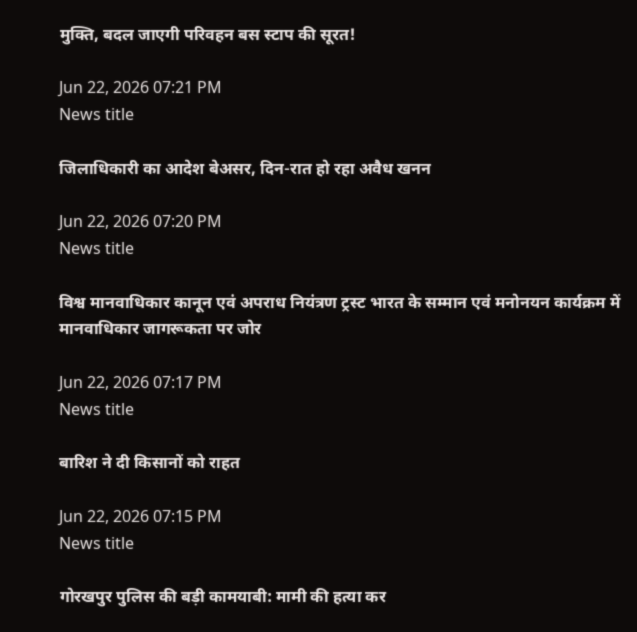मुक्ति, बदल जाएगी परिवहन बस स्टाप की सूरत!

Jun 22, 2026 07:21 PM
News title

जिलाधिकारी का आदेश बेअसर, दिन-रात हो रहा अवैध खनन

Jun 22, 2026 07:20 PM
News title

विश्व मानवाधिकार कानून एवं अपराध नियंत्रण ट्रस्ट भारत के सम्मान एवं मनोनयन कार्यक्रम में मानवाधिकार जागरूकता पर जोर

Jun 22, 2026 07:17 PM
News title

बारिश ने दी किसानों को राहत

Jun 22, 2026 07:15 PM
News title

गोरखपुर पुलिस की बड़ी कामयाबी: मामी की हत्या कर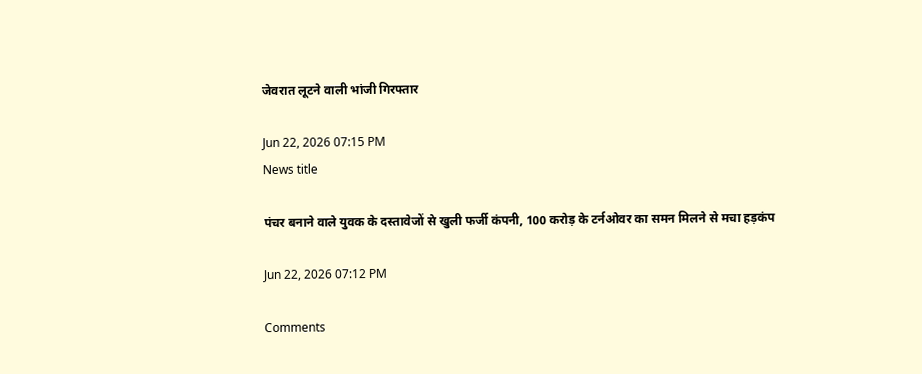जेवरात लूटने वाली भांजी गिरफ्तार

Jun 22, 2026 07:15 PM
News title

पंचर बनाने वाले युवक के दस्तावेजों से खुली फर्जी कंपनी, 100 करोड़ के टर्नओवर का समन मिलने से मचा हड़कंप

Jun 22, 2026 07:12 PM

Comments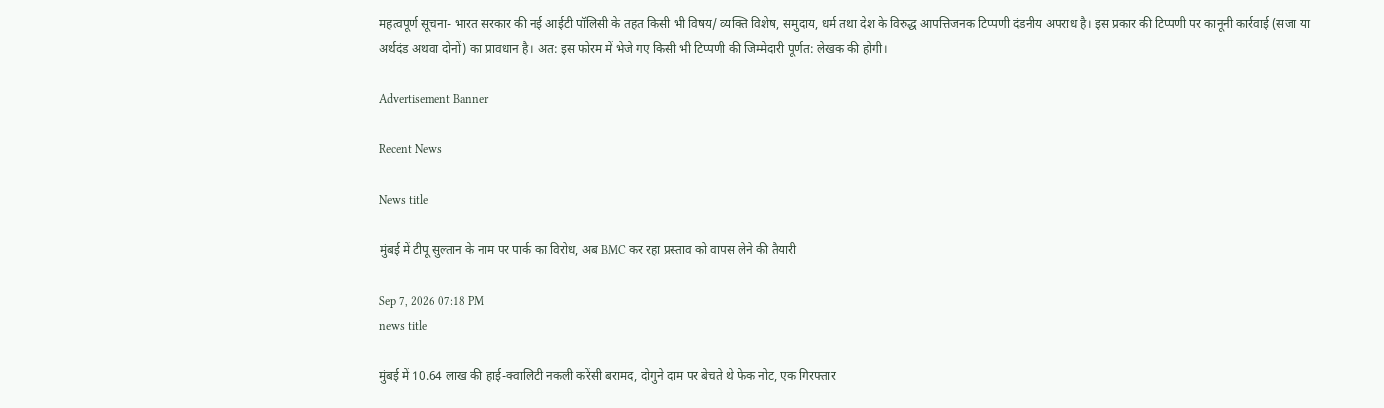महत्वपूर्ण सूचना- भारत सरकार की नई आईटी पॉलिसी के तहत किसी भी विषय/ व्यक्ति विशेष, समुदाय, धर्म तथा देश के विरुद्ध आपत्तिजनक टिप्पणी दंडनीय अपराध है। इस प्रकार की टिप्पणी पर कानूनी कार्रवाई (सजा या अर्थदंड अथवा दोनों) का प्रावधान है। अत: इस फोरम में भेजे गए किसी भी टिप्पणी की जिम्मेदारी पूर्णत: लेखक की होगी।

Advertisement Banner

Recent News

News title

मुंबई में टीपू सुल्तान के नाम पर पार्क का विरोध, अब BMC कर रहा प्रस्ताव को वापस लेने की तैयारी

Sep 7, 2026 07:18 PM
news title

मुंबई में 10.64 लाख की हाई-क्वालिटी नकली करेंसी बरामद, दोगुने दाम पर बेचते थे फेक नोट, एक गिरफ्तार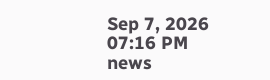Sep 7, 2026 07:16 PM
news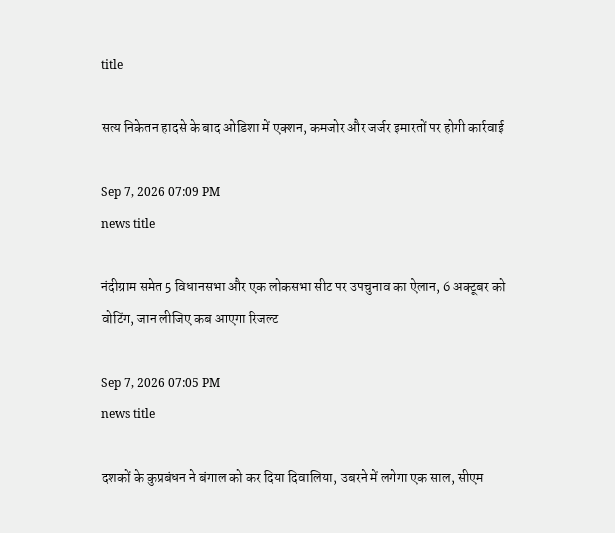title

सत्य निकेतन हादसे के बाद ओडिशा में एक्शन, कमजोर और जर्जर इमारतों पर होगी कार्रवाई

Sep 7, 2026 07:09 PM
news title

नंदीग्राम समेत 5 विधानसभा और एक लोकसभा सीट पर उपचुनाव का ऐलान, 6 अक्टूबर को वोटिंग, जान लीजिए कब आएगा रिजल्ट

Sep 7, 2026 07:05 PM
news title

दशकों के कुप्रबंधन ने बंगाल को कर दिया दिवालिया, उबरने में लगेगा एक साल, सीएम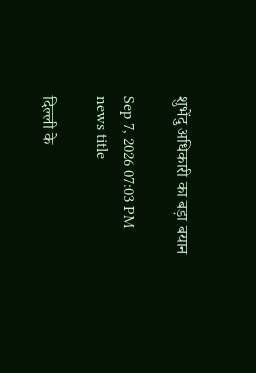शुभेंदु अधिकारी का बड़ा बयान

Sep 7, 2026 07:03 PM
news title

दिल्ली के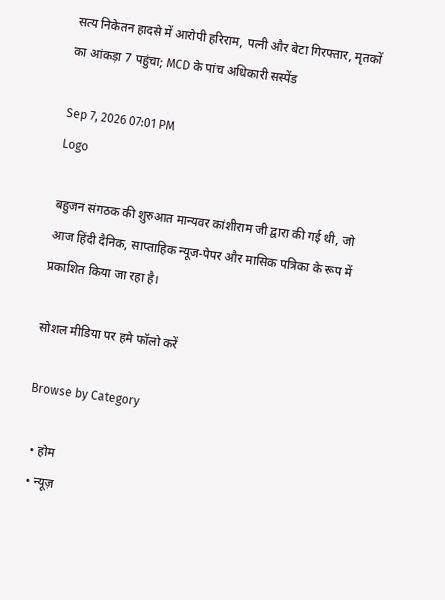सत्य निकेतन हादसे में आरोपी हरिराम, पत्नी और बेटा गिरफ्तार, मृतकों का आंकड़ा 7 पहुंचा; MCD के पांच अधिकारी सस्पेंड

Sep 7, 2026 07:01 PM
Logo

बहुजन संगठक की शुरुआत मान्यवर कांशीराम जी द्वारा की गई थी, जो आज हिंदी दैनिक, साप्ताहिक न्यूज-पेपर और मासिक पत्रिका के रूप में प्रकाशित किया जा रहा है।

सोशल मीडिया पर हमे फॉलो करें

Browse by Category

  • होम
  • न्यूज़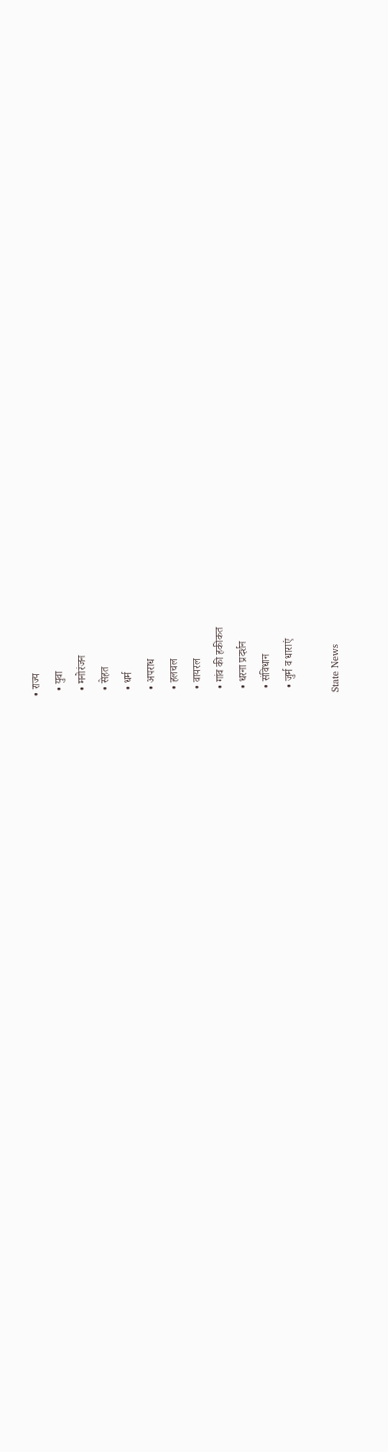• राज्य
  • युवा
  • मनोरंजन
  • सेहत
  • धर्म
  • अपराध
  • हलचल
  • वायरल
  • गांव की हकीकत
  • धरना प्रदर्शन
  • संविधान
  • जुर्म व धाराएं

State News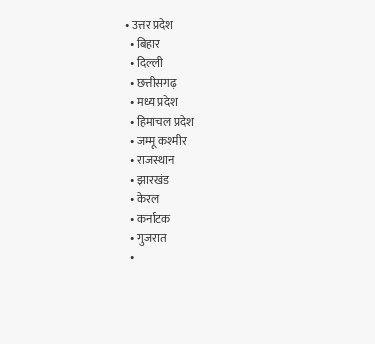• उत्तर प्रदेश
  • बिहार
  • दिल्ली
  • छत्तीसगढ़
  • मध्य प्रदेश
  • हिमाचल प्रदेश
  • जम्मू कश्मीर
  • राजस्थान
  • झारखंड
  • केरल
  • कर्नाटक
  • गुजरात
  •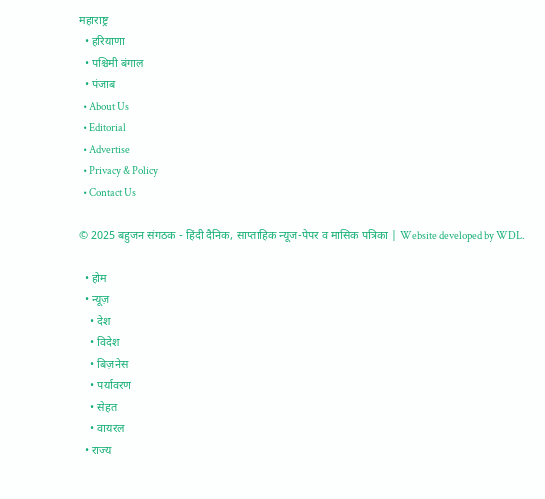महाराष्ट्र
  • हरियाणा
  • पश्चिमी बंगाल
  • पंजाब
  • About Us
  • Editorial
  • Advertise
  • Privacy & Policy
  • Contact Us

© 2025 बहुजन संगठक - हिंदी दैनिक, साप्ताहिक न्यूज-पेपर व मासिक पत्रिका | Website developed by WDL.

  • होम
  • न्यूज़
    • देश
    • विदेश
    • बिज़नेस
    • पर्यावरण
    • सेहत
    • वायरल
  • राज्य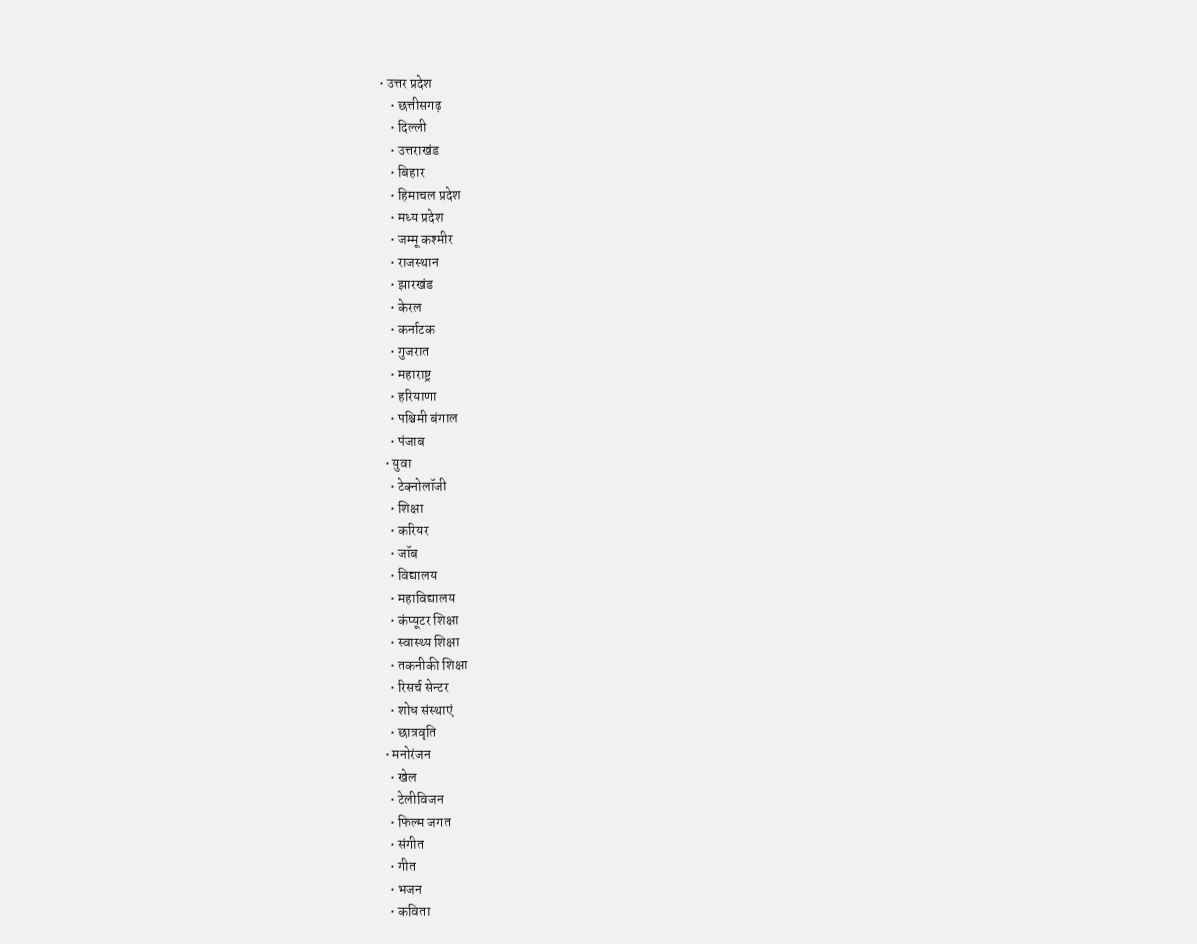• उत्तर प्रदेश
    • छत्तीसगढ़
    • दिल्ली
    • उत्तराखंड
    • बिहार
    • हिमाचल प्रदेश
    • मध्य प्रदेश
    • जम्मू कश्मीर
    • राजस्थान
    • झारखंड
    • केरल
    • कर्नाटक
    • गुजरात
    • महाराष्ट्र
    • हरियाणा
    • पश्चिमी बंगाल
    • पंजाब
  • युवा
    • टेक्नोलॉजी
    • शिक्षा
    • करियर
    • जॉब
    • विद्यालय
    • महाविद्यालय
    • कंप्यूटर शिक्षा
    • स्वास्थ्य शिक्षा
    • तकनीकी शिक्षा
    • रिसर्च सेन्टर
    • शोध संस्थाएं
    • छात्रवृति
  • मनोरंजन
    • खेल
    • टेलीविजन
    • फिल्म जगत
    • संगीत
    • गीत
    • भजन
    • कविता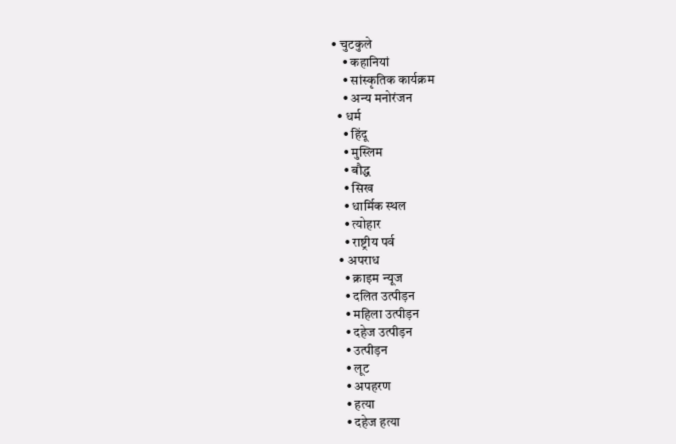• चुटकुले
    • कहानियां
    • सांस्कृतिक कार्यक्रम
    • अन्य मनोरंजन
  • धर्म
    • हिंदू
    • मुस्लिम
    • बौद्ध
    • सिख
    • धार्मिक स्थल
    • त्योहार
    • राष्ट्रीय पर्व
  • अपराध
    • क्राइम न्यूज
    • दलित उत्पीड़न
    • महिला उत्पीड़न
    • दहेज उत्पीड़न
    • उत्पीड़न
    • लूट
    • अपहरण
    • हत्या
    • दहेज हत्या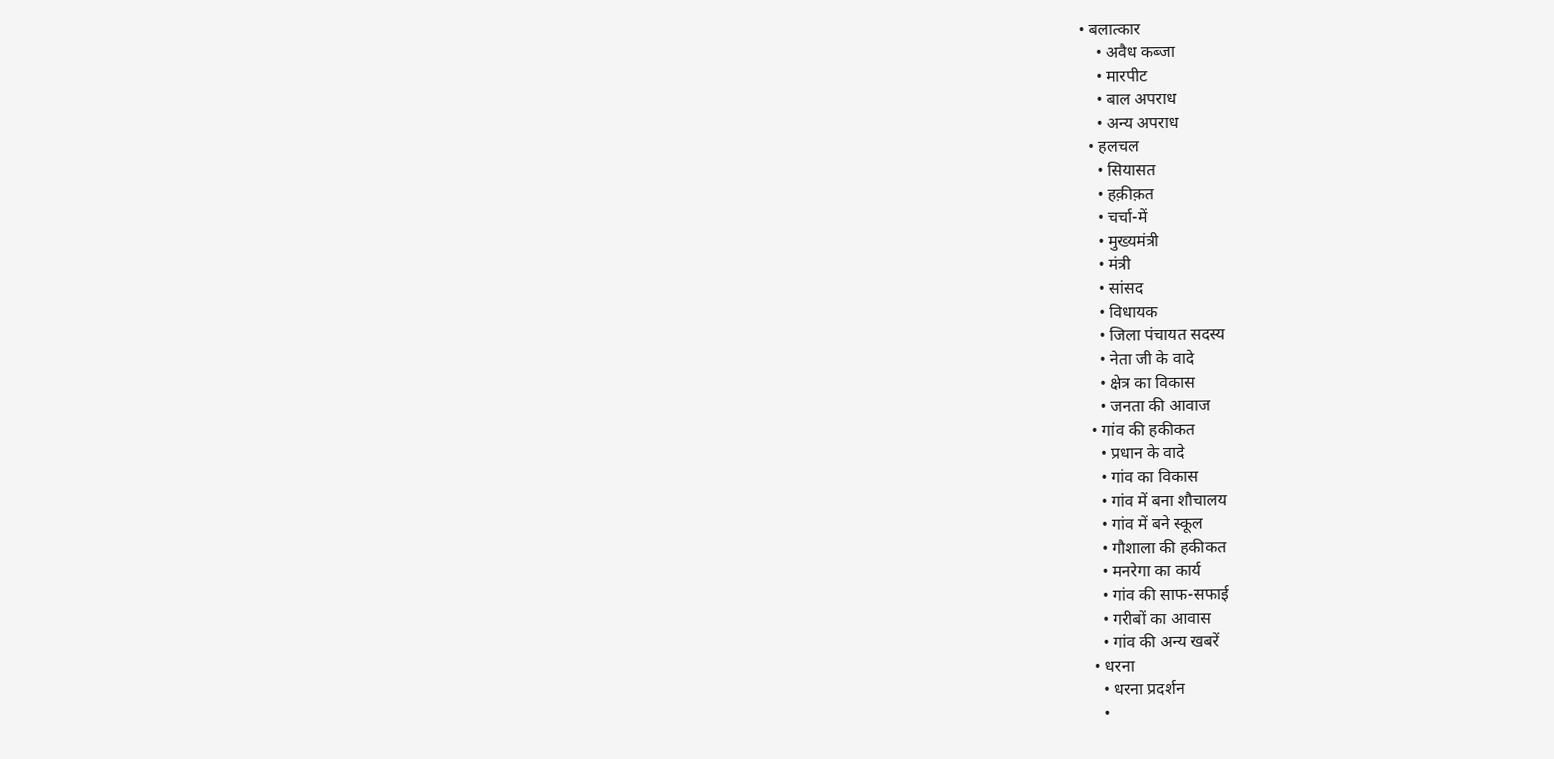• बलात्कार
    • अवैध कब्जा
    • मारपीट
    • बाल अपराध
    • अन्य अपराध
  • हलचल
    • सियासत
    • हक़ीक़त
    • चर्चा-में
    • मुख्यमंत्री
    • मंत्री
    • सांसद
    • विधायक
    • जिला पंचायत सदस्य
    • नेता जी के वादे
    • क्षेत्र का विकास
    • जनता की आवाज
  • गांव की हकीकत
    • प्रधान के वादे
    • गांव का विकास
    • गांव में बना शौचालय
    • गांव में बने स्कूल
    • गौशाला की हकीकत
    • मनरेगा का कार्य
    • गांव की साफ-सफाई
    • गरीबों का आवास
    • गांव की अन्य खबरें
  • धरना
    • धरना प्रदर्शन
    •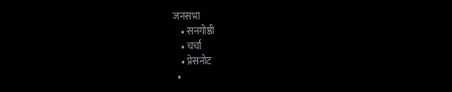जनसभा
    • सनगोष्ठी
    • चर्चा
    • प्रेसनोट
  •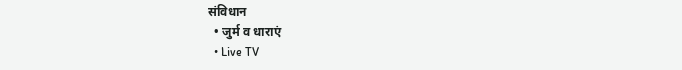संविधान
  • जुर्म व धाराएं
  • Live TV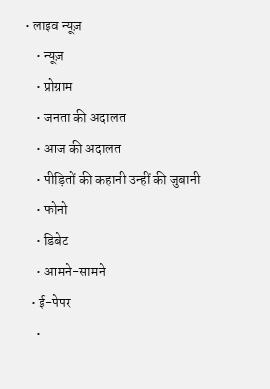• लाइव न्यूज़
    • न्यूज़
    • प्रोग्राम
    • जनता की अदालत
    • आज की अदालत
    • पीड़ितों की कहानी उन्हीं की जुबानी
    • फोनो
    • डिबेट
    • आमने-सामने
  • ई-पेपर
    •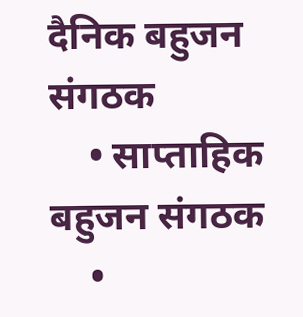दैनिक बहुजन संगठक
    • साप्ताहिक बहुजन संगठक
    •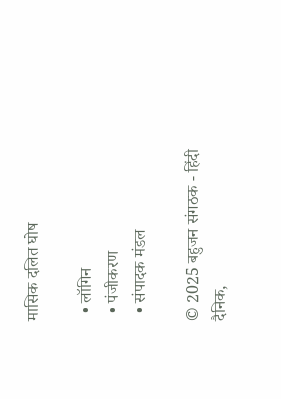मासिक दलित घोष

  • लॉगिन
  • पंजीकरण
  • संपादक मंडल

© 2025 बहुजन संगठक - हिंदी दैनिक,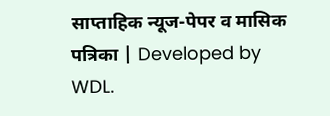साप्ताहिक न्यूज-पेपर व मासिक पत्रिका | Developed by WDL.